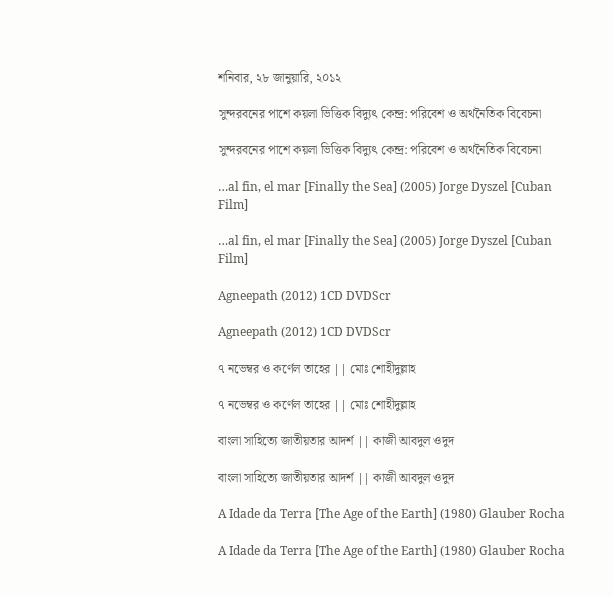শনিবার, ২৮ জানুয়ারি, ২০১২

সুন্দরবনের পাশে কয়লা ভিত্তিক বিদ্যুৎ কেন্দ্র: পরিবেশ ও অর্থনৈতিক বিবেচনা

সুন্দরবনের পাশে কয়লা ভিত্তিক বিদ্যুৎ কেন্দ্র: পরিবেশ ও অর্থনৈতিক বিবেচনা

…al fin, el mar [Finally the Sea] (2005) Jorge Dyszel [Cuban Film]

…al fin, el mar [Finally the Sea] (2005) Jorge Dyszel [Cuban Film]

Agneepath (2012) 1CD DVDScr

Agneepath (2012) 1CD DVDScr

৭ নভেম্বর ও কর্ণেল তাহের || মোঃ শোহীদুল্লাহ

৭ নভেম্বর ও কর্ণেল তাহের || মোঃ শোহীদুল্লাহ

বাংলা সাহিত্যে জাতীয়তার আদর্শ || কাজী আবদুল ওদুদ

বাংলা সাহিত্যে জাতীয়তার আদর্শ || কাজী আবদুল ওদুদ

A Idade da Terra [The Age of the Earth] (1980) Glauber Rocha

A Idade da Terra [The Age of the Earth] (1980) Glauber Rocha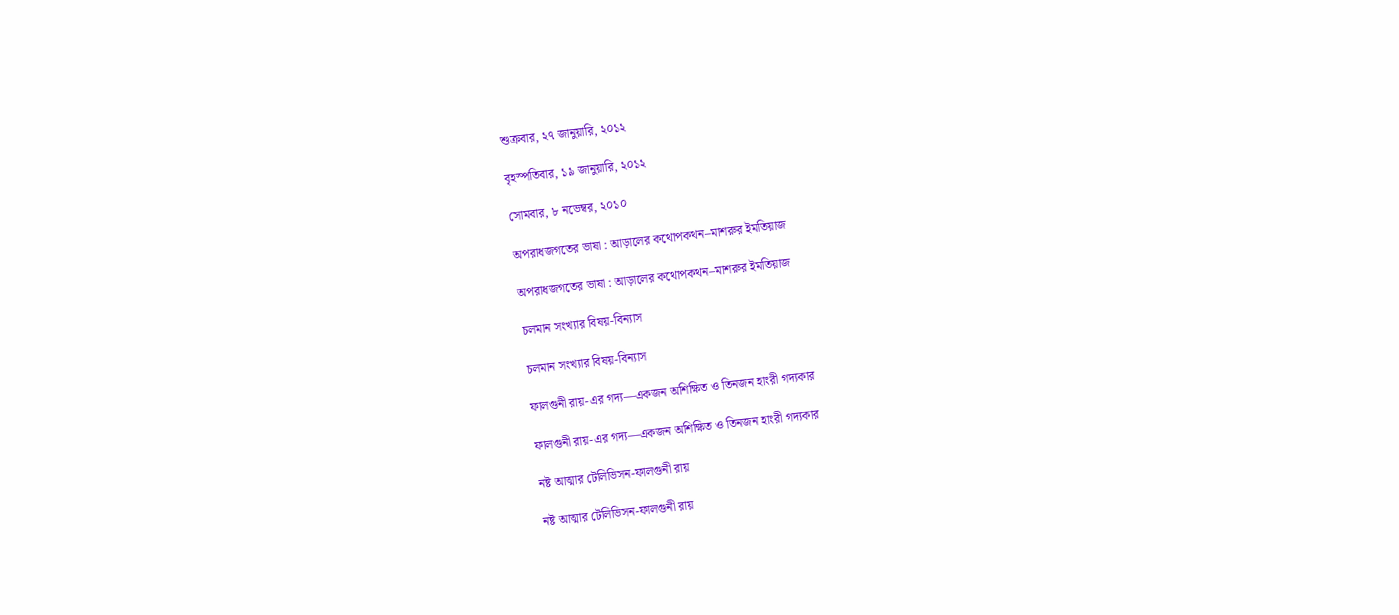শুক্রবার, ২৭ জানুয়ারি, ২০১২

বৃহস্পতিবার, ১৯ জানুয়ারি, ২০১২

সোমবার, ৮ নভেম্বর, ২০১০

অপরাধজগতের ভাষা : আড়ালের কথোপকথন–মাশরুর ইমতিয়াজ

অপরাধজগতের ভাষা : আড়ালের কথোপকথন–মাশরুর ইমতিয়াজ

চলমান সংখ্যার বিষয়-বিন্যাস

চলমান সংখ্যার বিষয়-বিন্যাস

ফালগুনী রায়-এর গদ্য—একজন অশিক্ষিত ও তিনজন হাংরী গদ্যকার

ফালগুনী রায়-এর গদ্য—একজন অশিক্ষিত ও তিনজন হাংরী গদ্যকার

নষ্ট আত্মার টেলিভিসন-ফালগুনী রায়

নষ্ট আত্মার টেলিভিসন-ফালগুনী রায়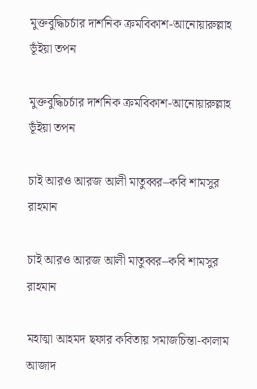মুক্তবুদ্ধিচর্চার দার্শনিক ক্রমবিকাশ-আনোয়ারুল্লাহ ভূঁইয়া তপন

মুক্তবুদ্ধিচর্চার দার্শনিক ক্রমবিকাশ-আনোয়ারুল্লাহ ভূঁইয়া তপন

চাই আরও আরজ আলী মাতুব্বর–কবি শামসুর রাহমান

চাই আরও আরজ আলী মাতুব্বর–কবি শামসুর রাহমান

মহাত্মা আহমদ ছফার কবিতায় সমাজচিন্তা-কালাম আজাদ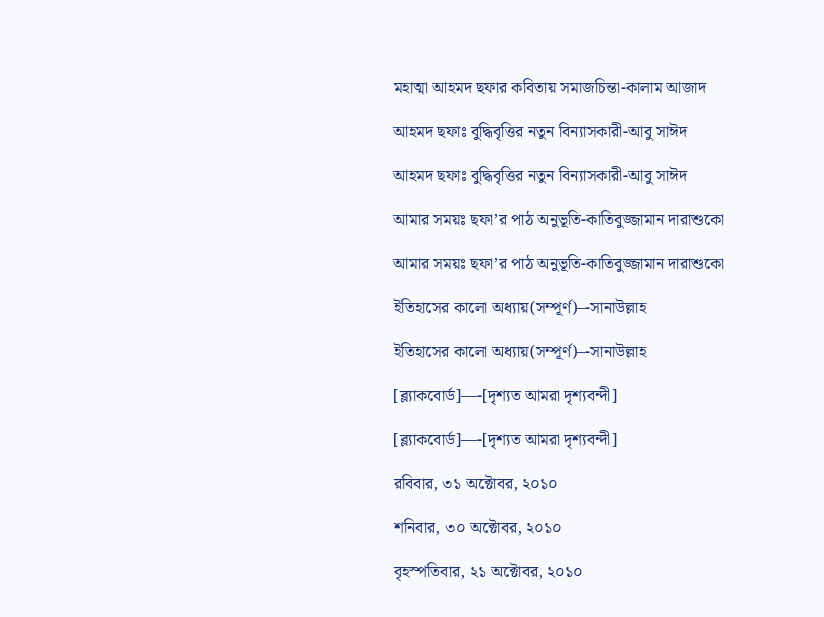মহাত্মা আহমদ ছফার কবিতায় সমাজচিন্তা-কালাম আজাদ

আহমদ ছফাঃ বুদ্ধিবৃত্তির নতুন বিন্যাসকারী-আবু সাঈদ

আহমদ ছফাঃ বুদ্ধিবৃত্তির নতুন বিন্যাসকারী-আবু সাঈদ

আমার সময়ঃ ছফা’র পাঠ অনুভূতি-কাতিবুজ্জামান দারাশুকো

আমার সময়ঃ ছফা’র পাঠ অনুভূতি-কাতিবুজ্জামান দারাশুকো

ইতিহাসের কালো অধ্যায়(সম্পূর্ণ)–-সানাউল্লাহ

ইতিহাসের কালো অধ্যায়(সম্পূর্ণ)–-সানাউল্লাহ

[ব্ল্যাকবোর্ড]—-[দৃশ্যত আমরা দৃশ্যবন্দী]

[ব্ল্যাকবোর্ড]—-[দৃশ্যত আমরা দৃশ্যবন্দী]

রবিবার, ৩১ অক্টোবর, ২০১০

শনিবার, ৩০ অক্টোবর, ২০১০

বৃহস্পতিবার, ২১ অক্টোবর, ২০১০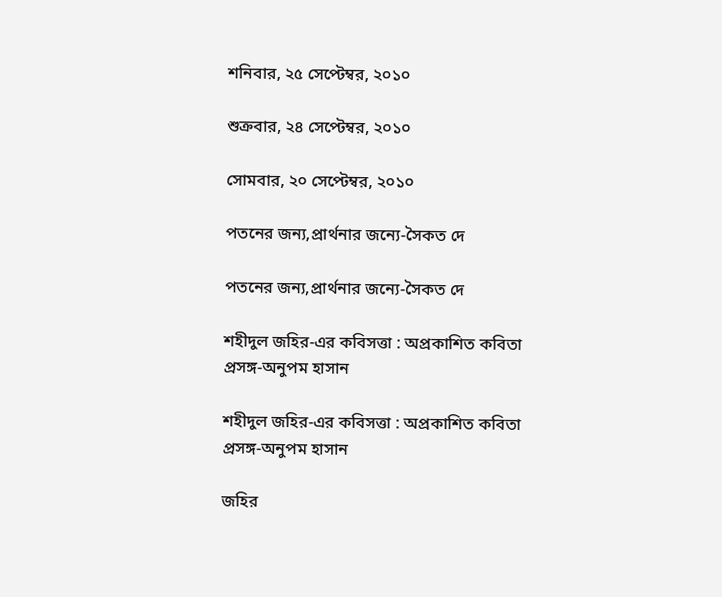শনিবার, ২৫ সেপ্টেম্বর, ২০১০

শুক্রবার, ২৪ সেপ্টেম্বর, ২০১০

সোমবার, ২০ সেপ্টেম্বর, ২০১০

পতনের জন্য,প্রার্থনার জন্যে-সৈকত দে

পতনের জন্য,প্রার্থনার জন্যে-সৈকত দে

শহীদুল জহির-এর কবিসত্তা : অপ্রকাশিত কবিতা প্রসঙ্গ-অনুপম হাসান

শহীদুল জহির-এর কবিসত্তা : অপ্রকাশিত কবিতা প্রসঙ্গ-অনুপম হাসান

জহির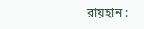রায়হান :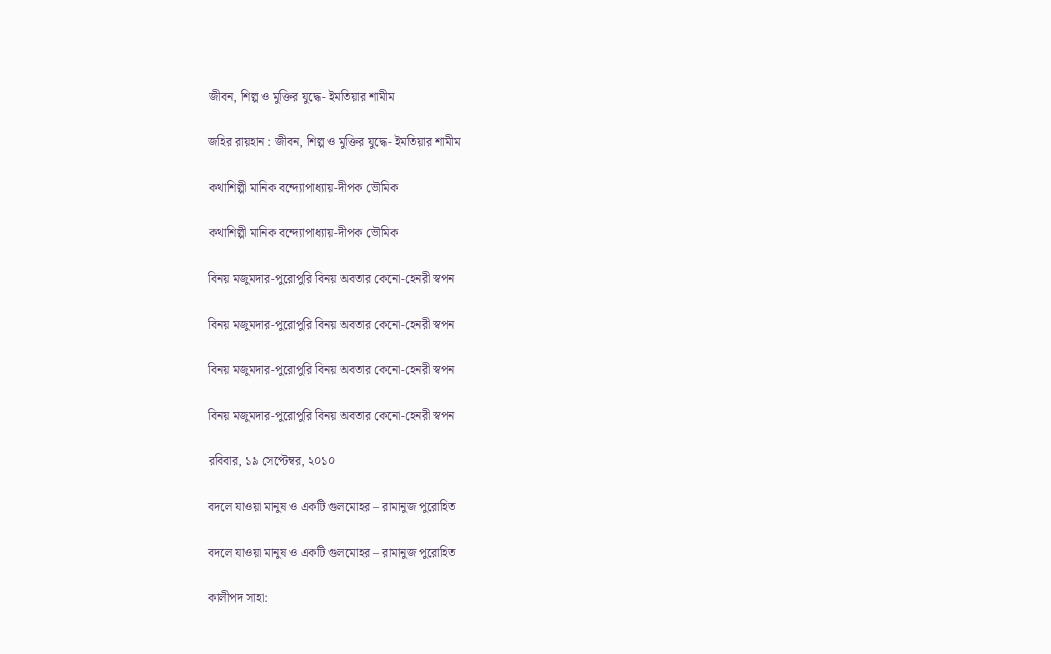জীবন, শিল্প ও মুক্তির যুদ্ধে- ইমতিয়ার শামীম

জহির রায়হান : জীবন, শিল্প ও মুক্তির যুদ্ধে- ইমতিয়ার শামীম

কথাশিল্পী মানিক বন্দ্যোপাধ্যায়-দীপক ভৌমিক

কথাশিল্পী মানিক বন্দ্যোপাধ্যায়-দীপক ভৌমিক

বিনয় মজুমদার-পুরোপুরি বিনয় অবতার কেনো-হেনরী স্বপন

বিনয় মজুমদার-পুরোপুরি বিনয় অবতার কেনো-হেনরী স্বপন

বিনয় মজুমদার-পুরোপুরি বিনয় অবতার কেনো-হেনরী স্বপন

বিনয় মজুমদার-পুরোপুরি বিনয় অবতার কেনো-হেনরী স্বপন

রবিবার, ১৯ সেপ্টেম্বর, ২০১০

বদলে যাওয়া মানুষ ও একটি গুলমোহর – রামানুজ পুরোহিত

বদলে যাওয়া মানুষ ও একটি গুলমোহর – রামানুজ পুরোহিত

কালীপদ সাহা: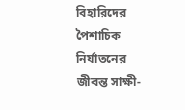বিহারিদের পৈশাচিক নির্যাতনের জীবন্ত সাক্ষী-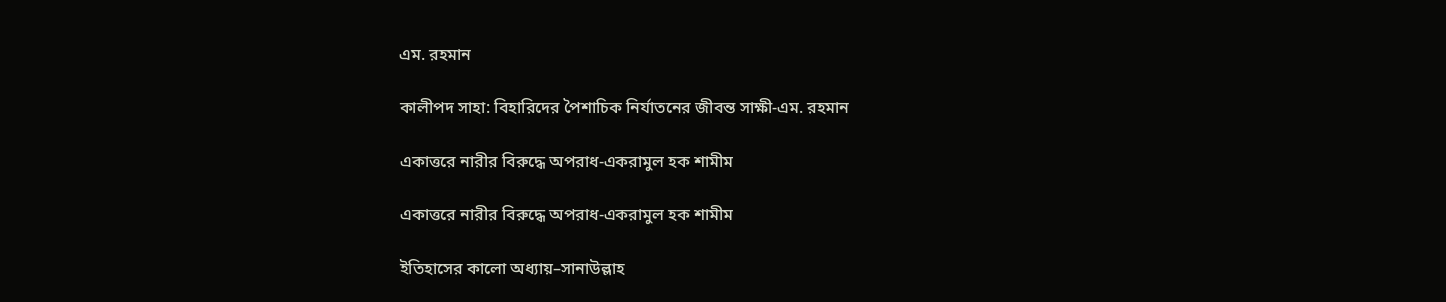এম. রহমান

কালীপদ সাহা: বিহারিদের পৈশাচিক নির্যাতনের জীবন্ত সাক্ষী-এম. রহমান

একাত্তরে নারীর বিরুদ্ধে অপরাধ-একরামুল হক শামীম

একাত্তরে নারীর বিরুদ্ধে অপরাধ-একরামুল হক শামীম

ইতিহাসের কালো অধ্যায়–সানাউল্লাহ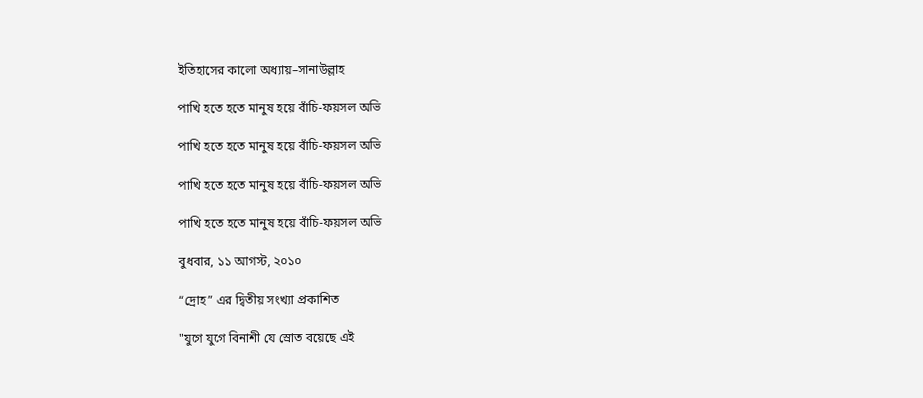ইতিহাসের কালো অধ্যায়–সানাউল্লাহ

পাখি হতে হতে মানুষ হয়ে বাঁচি-ফয়সল অভি

পাখি হতে হতে মানুষ হয়ে বাঁচি-ফয়সল অভি

পাখি হতে হতে মানুষ হয়ে বাঁচি-ফয়সল অভি

পাখি হতে হতে মানুষ হয়ে বাঁচি-ফয়সল অভি

বুধবার, ১১ আগস্ট, ২০১০

“দ্রোহ” এর দ্বিতীয় সংখ্যা প্রকাশিত

"যুগে যুগে বিনাশী যে স্রোত বয়েছে এই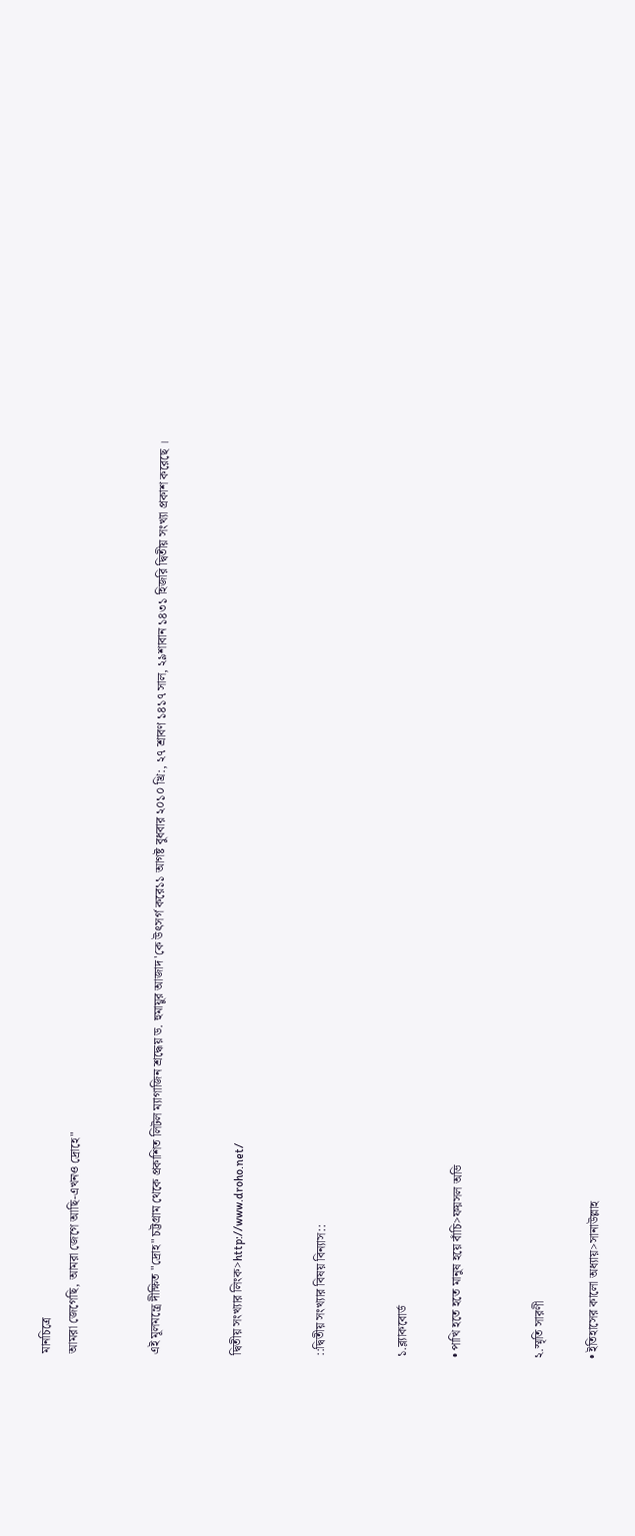মানচিত্রে
আমরা জেগেছি, আমরা জেগে আছি-এখনও দ্রোহে"


এই মূলমন্ত্রে দীক্ষিত "দ্রোহ" চট্টগ্রাম থেকে প্রকাশিত লিটল ম্যাগাজিন শ্রদ্ধেয় ড. হুমায়ুর আজাদ'কে উৎসর্গ করে১১ আগষ্ট বুধবার ২০১০ খ্রি:, ২৭ শ্রাবণ ১৪১৭ সাল, ২৯শাবান ১৪৩১ হিজরি দ্বিতীয় সংখ্যা প্রকাশ করেছে ।


দ্বিতীয় সংখ্যার লিংক>http://www.droho.net/


::দ্বিতীয় সংখ্যার বিষয় বিন্যাস::


১.ব্ল্যাকবোর্ড

• পাখি হতে হতে মানুষ হয়ে বাঁচি>ফয়সল অভি


২.স্মৃতি সারণী

• ইতিহাসের কালো অধ্যায়>সানাউল্লাহ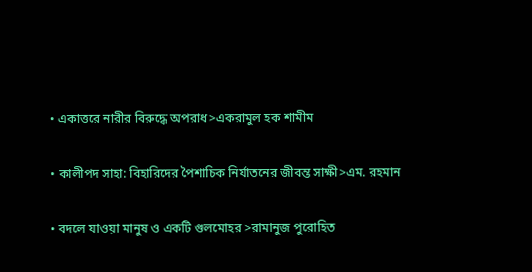• একাত্তরে নারীর বিরুদ্ধে অপরাধ>একরামুল হক শামীম

• কালীপদ সাহা: বিহারিদের পৈশাচিক নির্যাতনের জীবন্ত সাক্ষী>এম. রহমান

• বদলে যাওয়া মানুষ ও একটি গুলমোহর >রামানুজ পুরোহিত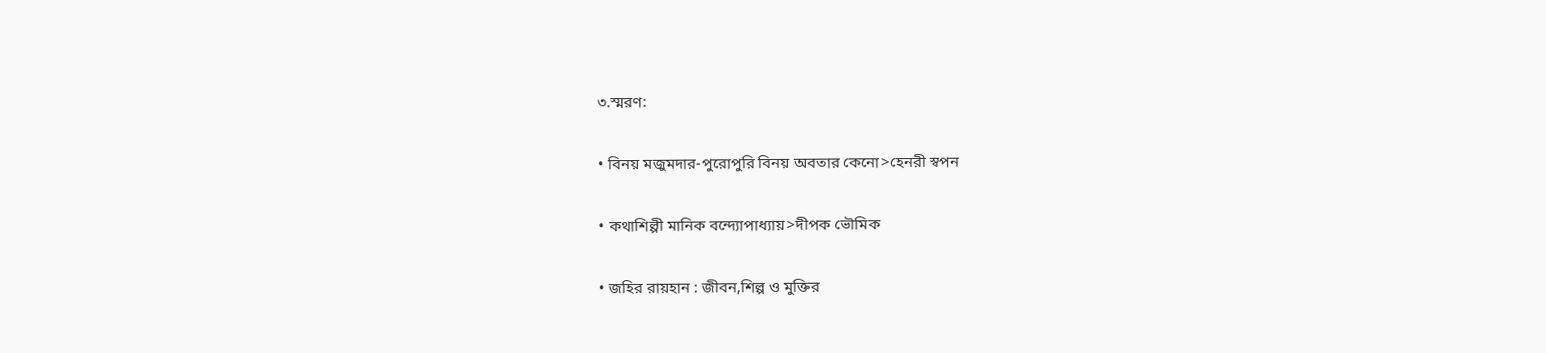৩.স্মরণ:

• বিনয় মজুমদার-পুরোপুরি বিনয় অবতার কেনো>হেনরী স্বপন

• কথাশিল্পী মানিক বন্দ্যোপাধ্যায়>দীপক ভৌমিক

• জহির রায়হান : জীবন,শিল্প ও মুক্তির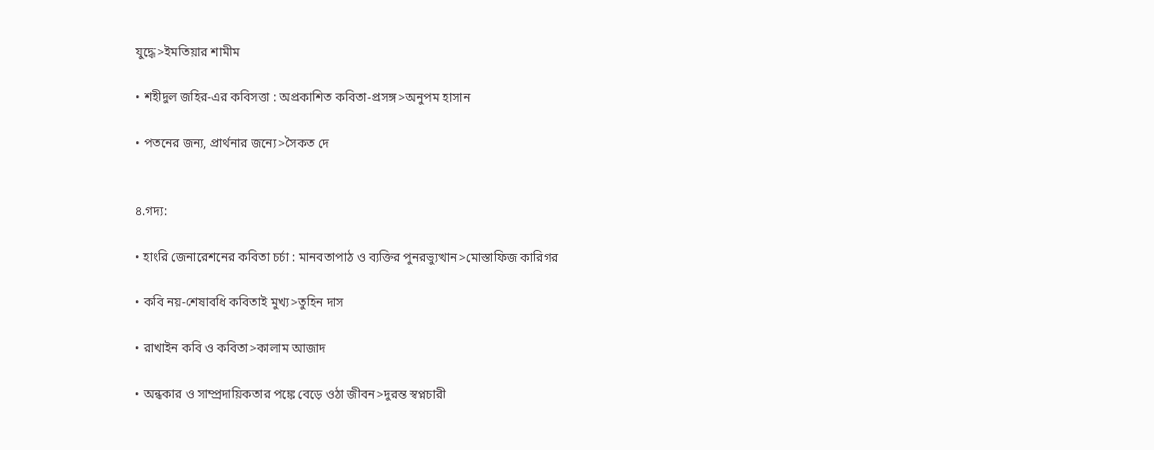যুদ্ধে>ইমতিয়ার শামীম

• শহীদুল জহির-এর কবিসত্তা : অপ্রকাশিত কবিতা-প্রসঙ্গ>অনুপম হাসান

• পতনের জন্য, প্রার্থনার জন্যে>সৈকত দে


৪.গদ্য:

• হাংরি জেনারেশনের কবিতা চর্চা : মানবতাপাঠ ও ব্যক্তির পুনরভ্যুত্থান>মোস্তাফিজ কারিগর

• কবি নয়-শেষাবধি কবিতাই মুখ্য>তুহিন দাস

• রাখাইন কবি ও কবিতা>কালাম আজাদ

• অন্ধকার ও সাম্প্রদায়িকতার পঙ্কে বেড়ে ওঠা জীবন>দুরন্ত স্বপ্নচারী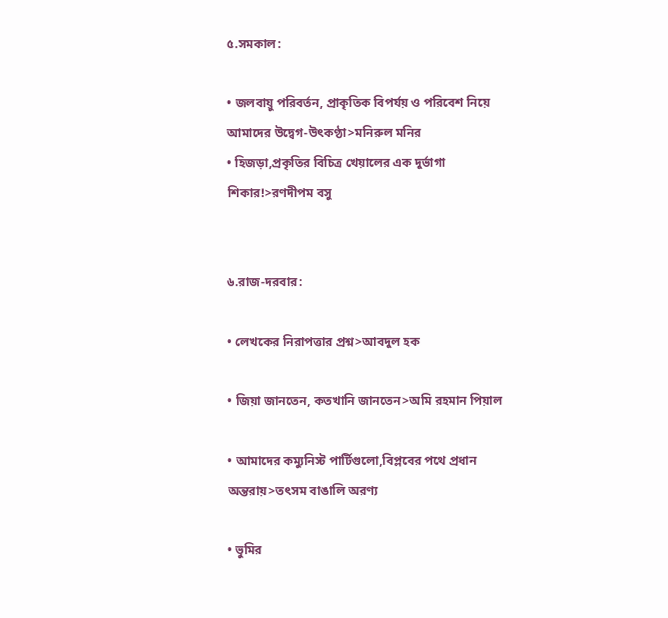৫.সমকাল:

• জলবায়ু পরিবর্তন, প্রাকৃতিক বিপর্যয় ও পরিবেশ নিয়ে আমাদের উদ্বেগ-উৎকণ্ঠা>মনিরুল মনির
• হিজড়া,প্রকৃতির বিচিত্র খেয়ালের এক দুর্ভাগা শিকার!>রণদীপম বসু


৬.রাজ-দরবার:

• লেখকের নিরাপত্তার প্রশ্ন>আবদুল হক

• জিয়া জানতেন, কতখানি জানতেন>অমি রহমান পিয়াল

• আমাদের কম্যুনিস্ট পার্টিগুলো,বিপ্লবের পথে প্রধান অন্তরায়>তৎসম বাঙালি অরণ্য

• ভুমির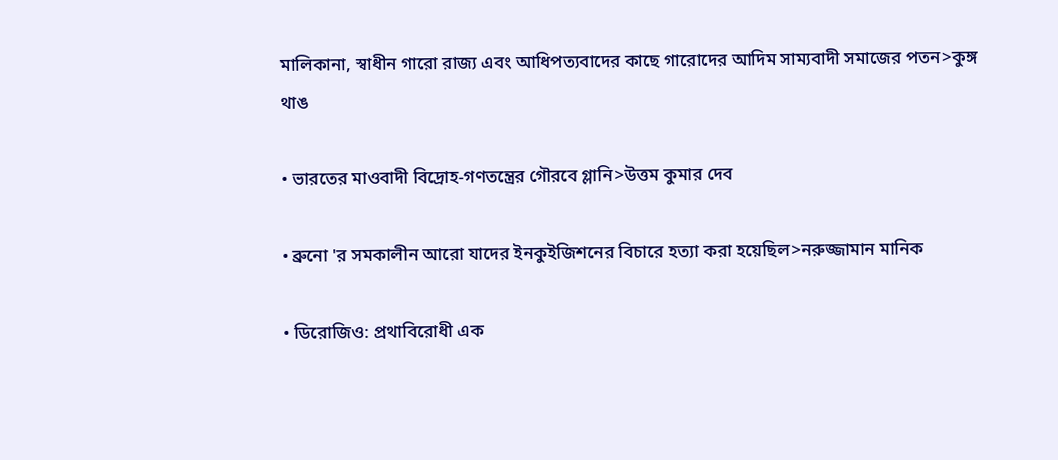মালিকানা, স্বাধীন গারো রাজ্য এবং আধিপত্যবাদের কাছে গারোদের আদিম সাম্যবাদী সমাজের পতন>কুঙ্গ থাঙ

• ভারতের মাওবাদী বিদ্রোহ-গণতন্ত্রের গৌরবে গ্লানি>উত্তম কুমার দেব

• ব্রুনো 'র সমকালীন আরো যাদের ইনকুইজিশনের বিচারে হত্যা করা হয়েছিল>নরুজ্জামান মানিক

• ডিরোজিও: প্রথাবিরোধী এক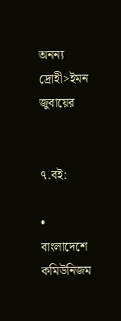অনন্য দ্রোহী>ইমন জুবায়ের


৭.বই:

• বাংলাদেশে কমিউনিজম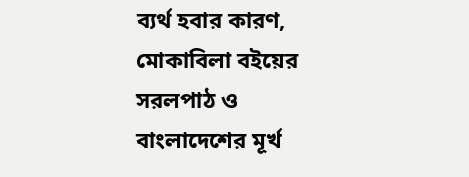ব্যর্থ হবার কারণ, মোকাবিলা বইয়ের সরলপাঠ ও বাংলাদেশের মূর্খ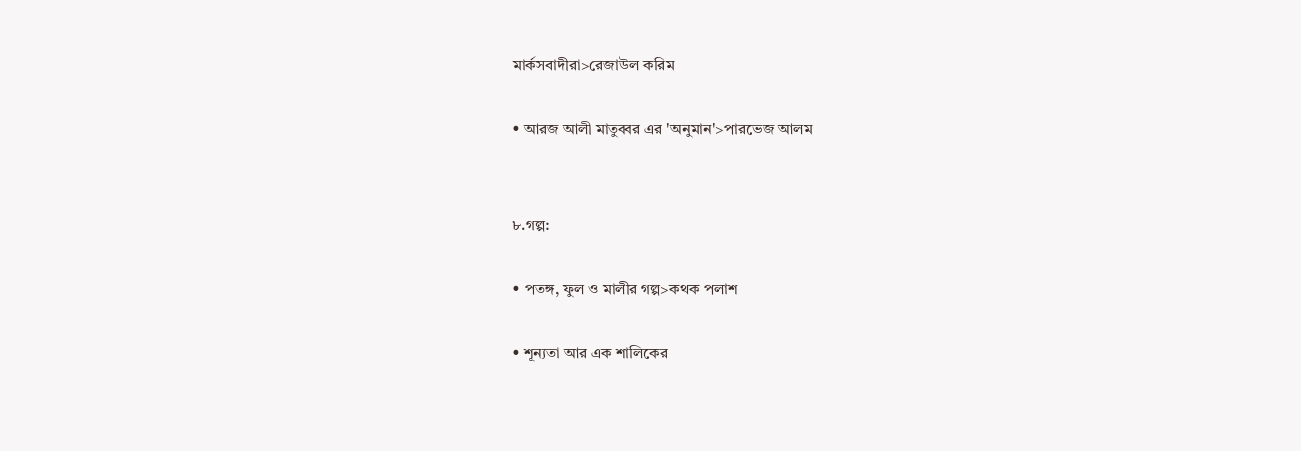মার্কসবাদীরা>রেজাউল করিম

• আরজ আলী মাতুব্বর এর 'অনুমান'>পারভেজ আলম


৮.গল্প:

• পতঙ্গ, ফুল ও মালীর গল্প>কথক পলাশ

• শূন্যতা আর এক শালিকের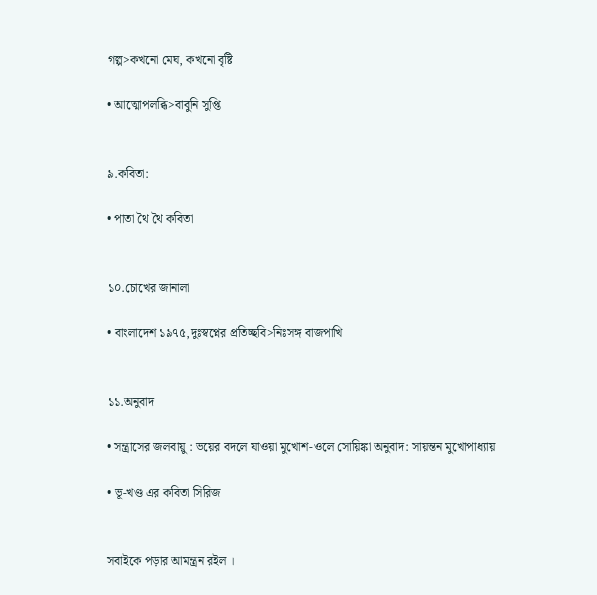গল্প>কখনো মেঘ, কখনো বৃষ্টি

• আত্মোপলব্ধি>বাবুনি সুপ্তি


৯.কবিতা:

• পাতা থৈ থৈ কবিতা


১০.চোখের জানালা

• বাংলাদেশ ১৯৭৫,দুঃস্বপ্নের প্রতিচ্ছবি>নিঃসঙ্গ বাজপাখি


১১.অনুবাদ

• সন্ত্রাসের জলবায়ু : ভয়ের বদলে যাওয়া মুখোশ-ওলে সোয়িঙ্কা অনুবাদ: সায়ন্তন মুখোপাধ্যায়

• ভূ-খণ্ড এর কবিতা সিরিজ


সবাইকে পড়ার আমন্ত্রন রইল ।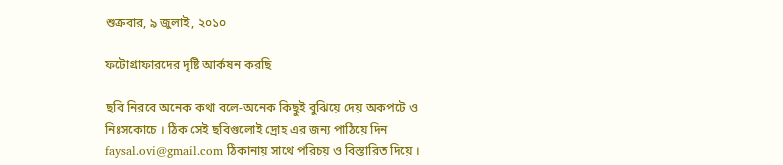শুক্রবার, ৯ জুলাই, ২০১০

ফটোগ্রাফারদের দৃষ্টি আর্কষন করছি

ছবি নিরবে অনেক কথা বলে-অনেক কিছুই বুঝিয়ে দেয় অকপটে ও নিঃসকোচে । ঠিক সেই ছবিগুলোই দ্রোহ এর জন্য পাঠিয়ে দিন faysal.ovi@gmail.com ঠিকানায় সাথে পরিচয় ও বিস্তারিত দিয়ে ।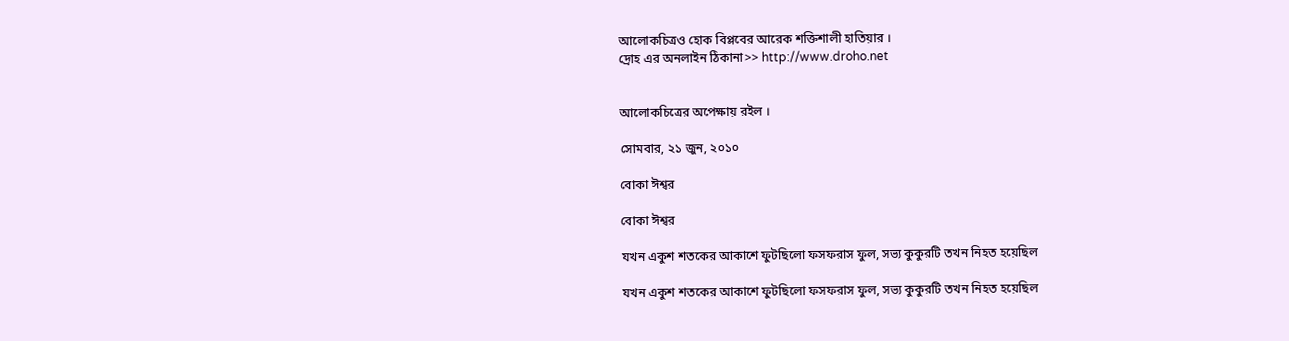আলোকচিত্রও হোক বিপ্লবের আরেক শক্তিশালী হাতিয়ার ।
দ্রোহ এর অনলাইন ঠিকানা>> http://www.droho.net


আলোকচিত্রের অপেক্ষায় রইল ।

সোমবার, ২১ জুন, ২০১০

বোকা ঈশ্বর

বোকা ঈশ্বর

যখন একুশ শতকের আকাশে ফুটছিলো ফসফরাস ফুল, সভ্য কুকুরটি তখন নিহত হয়েছিল

যখন একুশ শতকের আকাশে ফুটছিলো ফসফরাস ফুল, সভ্য কুকুরটি তখন নিহত হয়েছিল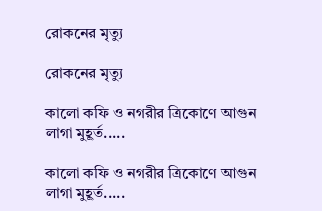রোকনের মৃত্যু

রোকনের মৃত্যু

কালো কফি ও নগরীর ত্রিকোণে আগুন লাগা মুহূর্ত.....

কালো কফি ও নগরীর ত্রিকোণে আগুন লাগা মুহূর্ত.....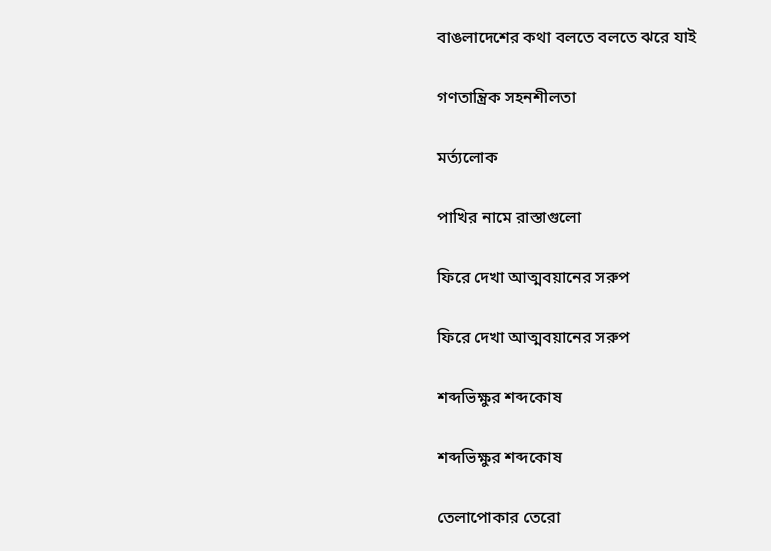বাঙলাদেশের কথা বলতে বলতে ঝরে যাই

গণতান্ত্রিক সহনশীলতা

মর্ত্যলোক

পাখির নামে রাস্তাগুলো

ফিরে দেখা আত্মবয়ানের সরুপ

ফিরে দেখা আত্মবয়ানের সরুপ

শব্দভিক্ষুর শব্দকোষ

শব্দভিক্ষুর শব্দকোষ

তেলাপোকার তেরো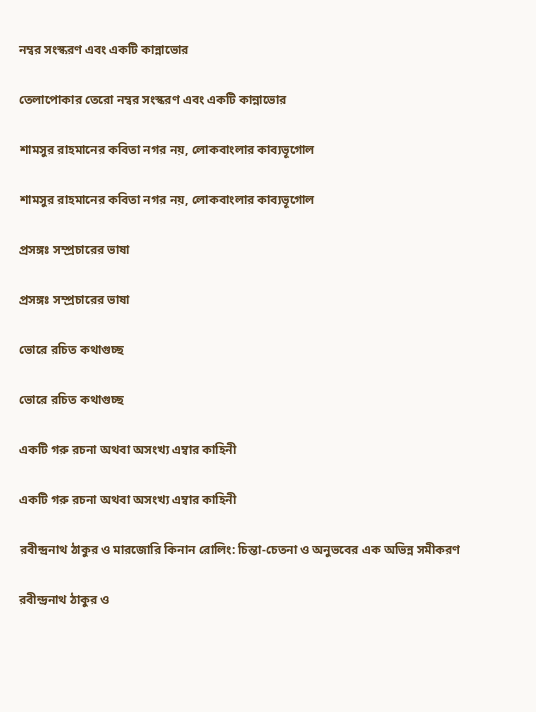নম্বর সংস্করণ এবং একটি কান্নাভোর

তেলাপোকার তেরো নম্বর সংস্করণ এবং একটি কান্নাভোর

শামসুর রাহমানের কবিতা নগর নয়, লোকবাংলার কাব্যভূগোল

শামসুর রাহমানের কবিতা নগর নয়, লোকবাংলার কাব্যভূগোল

প্রসঙ্গঃ সম্প্রচারের ভাষা

প্রসঙ্গঃ সম্প্রচারের ভাষা

ভোরে রচিত কথাগুচ্ছ

ভোরে রচিত কথাগুচ্ছ

একটি গরু রচনা অথবা অসংখ্য এম্বার কাহিনী

একটি গরু রচনা অথবা অসংখ্য এম্বার কাহিনী

রবীন্দ্রনাথ ঠাকুর ও মারজোরি কিনান রোলিং: চিন্তা-চেতনা ও অনুভবের এক অভিন্ন সমীকরণ

রবীন্দ্রনাথ ঠাকুর ও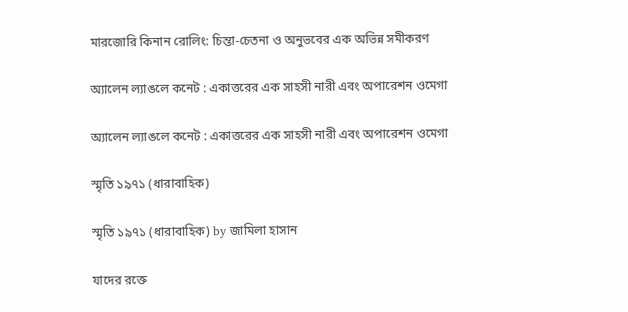মারজোরি কিনান রোলিং: চিন্তা-চেতনা ও অনুভবের এক অভিন্ন সমীকরণ

অ্যালেন ল্যাঙলে কনেট : একাত্তরের এক সাহসী নারী এবং অপারেশন ওমেগা

অ্যালেন ল্যাঙলে কনেট : একাত্তরের এক সাহসী নারী এবং অপারেশন ওমেগা

স্মৃতি ১৯৭১ (ধারাবাহিক)

স্মৃতি ১৯৭১ (ধারাবাহিক) by জামিলা হাসান

যাদের রক্তে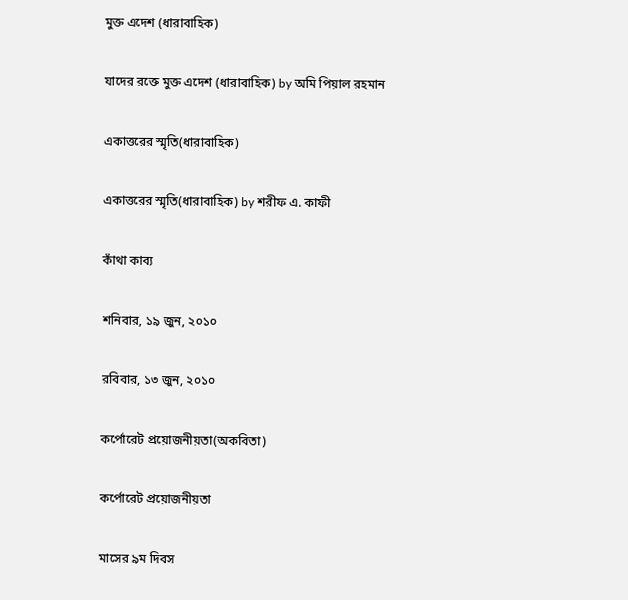মুক্ত এদেশ (ধারাবাহিক)

যাদের রক্তে মুক্ত এদেশ (ধারাবাহিক) by অমি পিয়াল রহমান

একাত্তরের স্মৃতি(ধারাবাহিক)

একাত্তরের স্মৃতি(ধারাবাহিক) by শরীফ এ. কাফী

কাঁথা কাব্য

শনিবার, ১৯ জুন, ২০১০

রবিবার, ১৩ জুন, ২০১০

কর্পোরেট প্রয়োজনীয়তা(অকবিতা)

কর্পোরেট প্রয়োজনীয়তা

মাসের ৯ম দিবস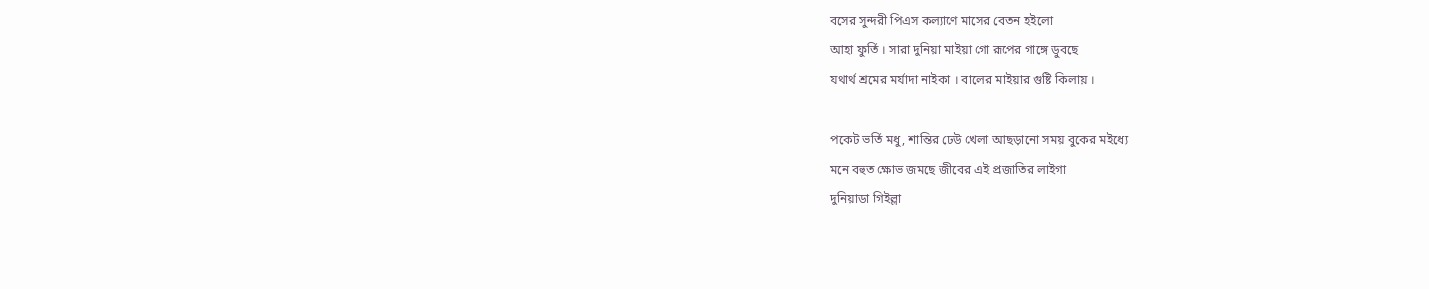বসের সুন্দরী পিএস কল্যাণে মাসের বেতন হইলো
আহা ফুর্তি । সারা দুনিয়া মাইয়া গো রূপের গাঙ্গে ডুবছে
যথার্থ শ্রমের মর্যাদা নাইকা । বালের মাইয়ার গুষ্টি কিলায় ।

পকেট ভর্তি মধু, শান্তির ঢেউ খেলা আছড়ানো সময় বুকের মইধ্যে
মনে বহুত ক্ষোভ জমছে জীবের এই প্রজাতির লাইগা
দুনিয়াডা গিইল্লা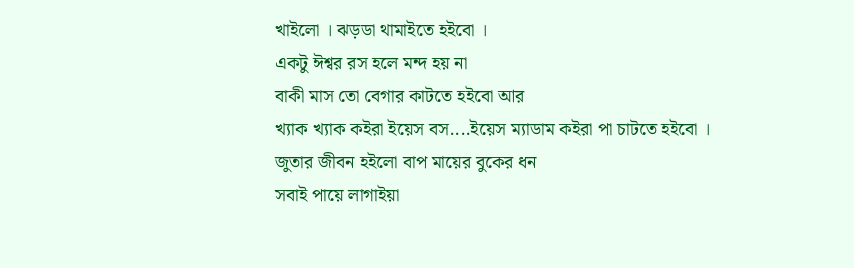খাইলো । ঝড়ডা থামাইতে হইবো ।
একটু ঈশ্বর রস হলে মন্দ হয় না
বাকী মাস তো বেগার কাটতে হইবো আর
খ্যাক খ্যাক কইরা ইয়েস বস....ইয়েস ম্যাডাম কইরা পা চাটতে হইবো ।
জুতার জীবন হইলো বাপ মায়ের বুকের ধন
সবাই পায়ে লাগাইয়া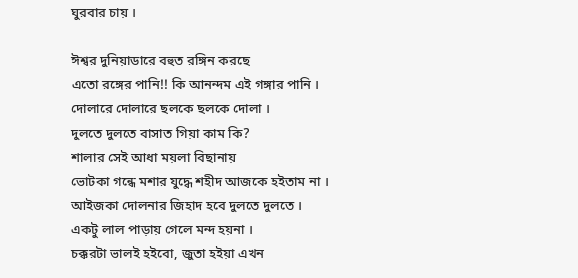ঘুরবার চায় ।

ঈশ্বর দুনিয়াডারে বহুত রঙ্গিন করছে
এতো রঙ্গের পানি!! কি আনন্দম এই গঙ্গার পানি ।
দোলারে দোলারে ছলকে ছলকে দোলা ।
দুলতে দুলতে বাসাত গিয়া কাম কি?
শালার সেই আধা ময়লা বিছানায়
ভোটকা গন্ধে মশার যুদ্ধে শহীদ আজকে হইতাম না ।
আইজকা দোলনার জিহাদ হবে দুলতে দুলতে ।
একটু লাল পাড়ায় গেলে মন্দ হয়না ।
চক্করটা ভালই হইবো, জুতা হইয়া এখন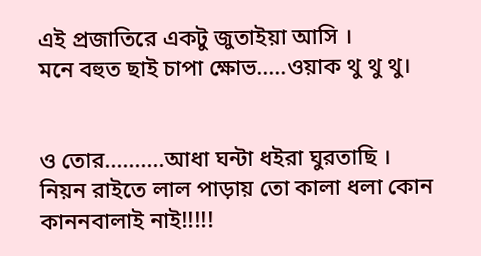এই প্রজাতিরে একটু জুতাইয়া আসি ।
মনে বহুত ছাই চাপা ক্ষোভ.....ওয়াক থু থু থু।


ও তোর..........আধা ঘন্টা ধইরা ঘুরতাছি ।
নিয়ন রাইতে লাল পাড়ায় তো কালা ধলা কোন কাননবালাই নাই!!!!!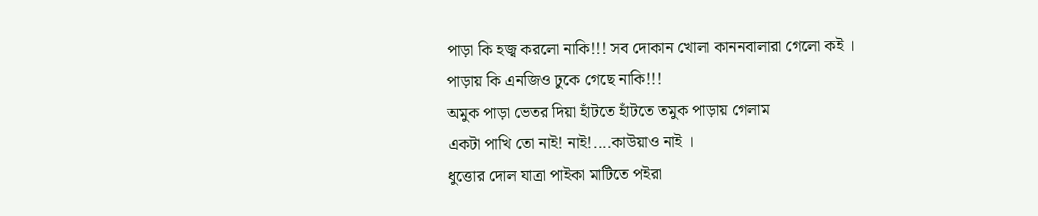পাড়া কি হজ্ব করলো নাকি!!! সব দোকান খোলা কাননবালারা গেলো কই ।
পাড়ায় কি এনজিও ঢুকে গেছে নাকি!!!
অমুক পাড়া ভেতর দিয়া হাঁটতে হাঁটতে তমুক পাড়ায় গেলাম
একটা পাখি তো নাই! নাই!....কাউয়াও নাই ।
ধুত্তোর দোল যাত্রা পাইকা মাটিতে পইরা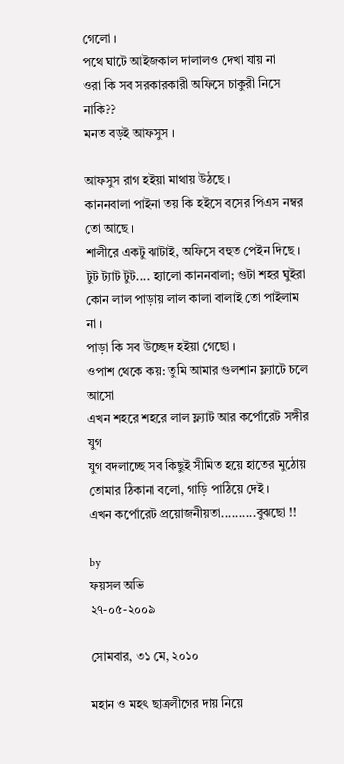গেলো ।
পথে ঘাটে আইজকাল দালালও দেখা যায় না
ওরা কি সব সরকারকারী অফিসে চাকুরী নিসে নাকি??
মনত বড়ই আফসুস ।

আফসুস রাগ হইয়া মাথায় উঠছে ।
কাননবালা পাইনা তয় কি হইসে বসের পিএস নম্বর তো আছে ।
শালীরে একটু ঝাটাই, অফিসে বহুত পেইন দিছে ।
টুট ট্যাট টুট.... হ্যালো কাননবালা; গুটা শহর ঘুইরা কোন লাল পাড়ায় লাল কালা বালাই তো পাইলাম না ।
পাড়া কি সব উচ্ছেদ হইয়া গেছো ।
ওপাশ থেকে কয়: তুমি আমার গুলশান ফ্ল্যাটে চলে আসো
এখন শহরে শহরে লাল ফ্ল্যাট আর কর্পোরেট সঙ্গীর যুগ
যুগ বদলাচ্ছে সব কিছুই সীমিত হয়ে হাতের মুঠোয়
তোমার ঠিকানা বলো, গাড়ি পাঠিয়ে দেই ।
এখন কর্পোরেট প্রয়োজনীয়তা..........বুঝছো !!

by
ফয়সল অভি
২৭-০৫-২০০৯

সোমবার, ৩১ মে, ২০১০

মহান ও মহৎ ছাত্রলীগের দায় নিয়ে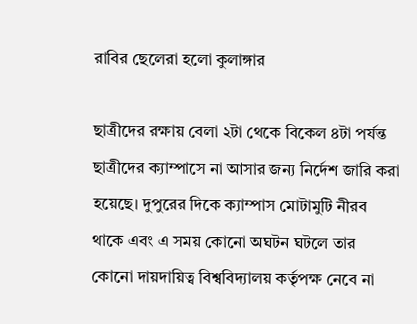রাবির ছেলেরা হলো কুলাঙ্গার

ছাত্রীদের রক্ষায় বেলা ২টা থেকে বিকেল ৪টা পর্যন্ত ছাত্রীদের ক্যাম্পাসে না আসার জন্য নির্দেশ জারি করা হয়েছে। দুপুরের দিকে ক্যাম্পাস মোটামুটি নীরব থাকে এবং এ সময় কোনো অঘটন ঘটলে তার কোনো দায়দায়িত্ব বিশ্ববিদ্যালয় কর্তৃপক্ষ নেবে না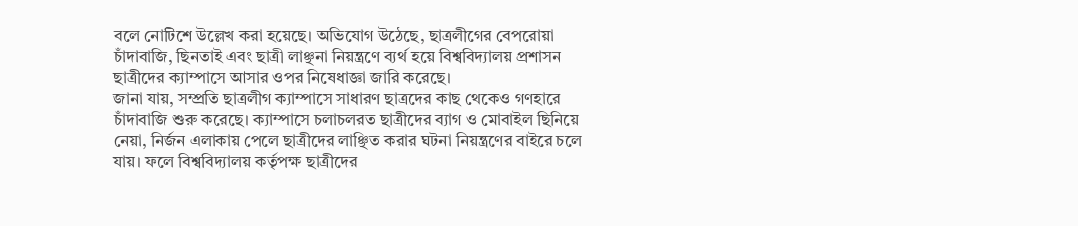বলে নোটিশে উল্লেখ করা হয়েছে। অভিযোগ উঠেছে, ছাত্রলীগের বেপরোয়া চাঁদাবাজি, ছিনতাই এবং ছাত্রী লাঞ্ছনা নিয়ন্ত্রণে ব্যর্থ হয়ে বিশ্ববিদ্যালয় প্রশাসন ছাত্রীদের ক্যাম্পাসে আসার ওপর নিষেধাজ্ঞা জারি করেছে।
জানা যায়, সম্প্রতি ছাত্রলীগ ক্যাম্পাসে সাধারণ ছাত্রদের কাছ থেকেও গণহারে চাঁদাবাজি শুরু করেছে। ক্যাম্পাসে চলাচলরত ছাত্রীদের ব্যাগ ও মোবাইল ছিনিয়ে নেয়া, নির্জন এলাকায় পেলে ছাত্রীদের লাঞ্ছিত করার ঘটনা নিয়ন্ত্রণের বাইরে চলে যায়। ফলে বিশ্ববিদ্যালয় কর্তৃপক্ষ ছাত্রীদের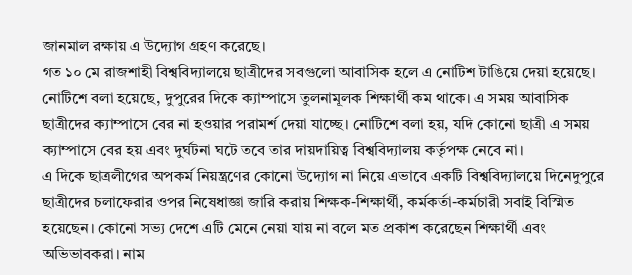জানমাল রক্ষায় এ উদ্যোগ গ্রহণ করেছে।
গত ১০ মে রাজশাহী বিশ্ববিদ্যালয়ে ছাত্রীদের সবগুলো আবাসিক হলে এ নোটিশ টাঙিয়ে দেয়া হয়েছে। নোটিশে বলা হয়েছে, দুপুরের দিকে ক্যাম্পাসে তুলনামূলক শিক্ষার্থী কম থাকে। এ সময় আবাসিক ছাত্রীদের ক্যাম্পাসে বের না হওয়ার পরামর্শ দেয়া যাচ্ছে। নোটিশে বলা হয়, যদি কোনো ছাত্রী এ সময় ক্যাম্পাসে বের হয় এবং দুর্ঘটনা ঘটে তবে তার দায়দায়িত্ব বিশ্ববিদ্যালয় কর্তৃপক্ষ নেবে না।
এ দিকে ছাত্রলীগের অপকর্ম নিয়ন্ত্রণের কোনো উদ্যোগ না নিয়ে এভাবে একটি বিশ্ববিদ্যালয়ে দিনেদুপুরে ছাত্রীদের চলাফেরার ওপর নিষেধাজ্ঞা জারি করায় শিক্ষক-শিক্ষার্থী, কর্মকর্তা-কর্মচারী সবাই বিস্মিত হয়েছেন। কোনো সভ্য দেশে এটি মেনে নেয়া যায় না বলে মত প্রকাশ করেছেন শিক্ষার্থী এবং অভিভাবকরা। নাম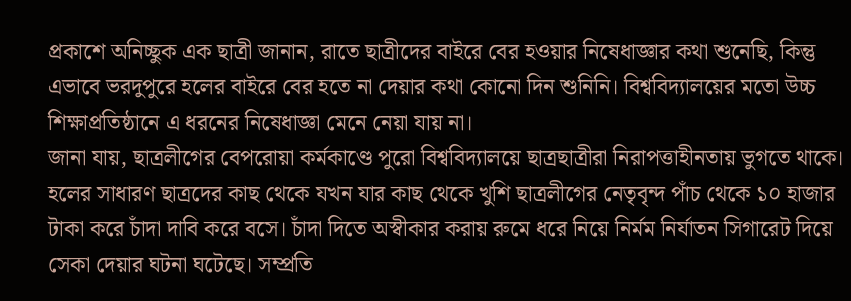প্রকাশে অনিচ্ছুক এক ছাত্রী জানান, রাতে ছাত্রীদের বাইরে বের হওয়ার নিষেধাজ্ঞার কথা শুনেছি, কিন্তু এভাবে ভরদুপুরে হলের বাইরে বের হতে না দেয়ার কথা কোনো দিন শুনিনি। বিশ্ববিদ্যালয়ের মতো উচ্চ শিক্ষাপ্রতিষ্ঠানে এ ধরনের নিষেধাজ্ঞা মেনে নেয়া যায় না।
জানা যায়, ছাত্রলীগের বেপরোয়া কর্মকাণ্ডে পুরো বিশ্ববিদ্যালয়ে ছাত্রছাত্রীরা নিরাপত্তাহীনতায় ভুগতে থাকে। হলের সাধারণ ছাত্রদের কাছ থেকে যখন যার কাছ থেকে খুশি ছাত্রলীগের নেতৃবৃন্দ পাঁচ থেকে ১০ হাজার টাকা করে চাঁদা দাবি করে বসে। চাঁদা দিতে অস্বীকার করায় রুমে ধরে নিয়ে নির্মম নির্যাতন সিগারেট দিয়ে সেকা দেয়ার ঘটনা ঘটেছে। সম্প্রতি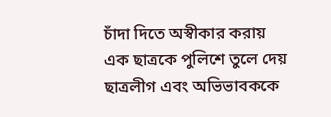চাঁদা দিতে অস্বীকার করায় এক ছাত্রকে পুলিশে তুলে দেয় ছাত্রলীগ এবং অভিভাবককে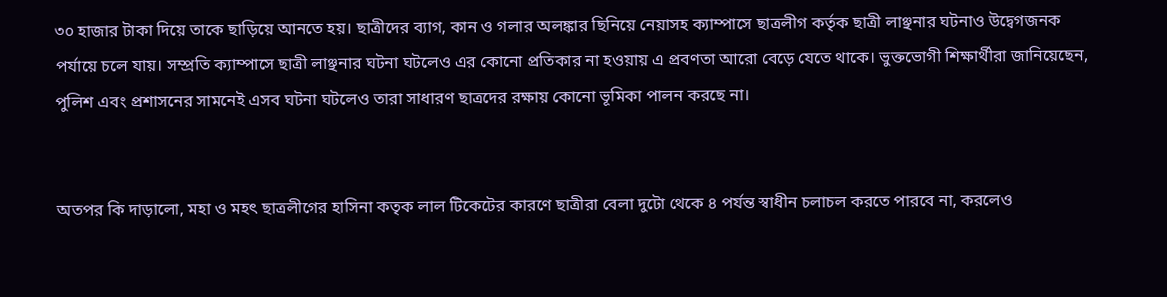৩০ হাজার টাকা দিয়ে তাকে ছাড়িয়ে আনতে হয়। ছাত্রীদের ব্যাগ, কান ও গলার অলঙ্কার ছিনিয়ে নেয়াসহ ক্যাম্পাসে ছাত্রলীগ কর্তৃক ছাত্রী লাঞ্ছনার ঘটনাও উদ্বেগজনক পর্যায়ে চলে যায়। সম্প্রতি ক্যাম্পাসে ছাত্রী লাঞ্ছনার ঘটনা ঘটলেও এর কোনো প্রতিকার না হওয়ায় এ প্রবণতা আরো বেড়ে যেতে থাকে। ভুক্তভোগী শিক্ষার্থীরা জানিয়েছেন, পুলিশ এবং প্রশাসনের সামনেই এসব ঘটনা ঘটলেও তারা সাধারণ ছাত্রদের রক্ষায় কোনো ভূমিকা পালন করছে না।


অতপর কি দাড়ালো, মহা ও মহৎ ছাত্রলীগের হাসিনা কতৃক লাল টিকেটের কারণে ছাত্রীরা বেলা দুটো থেকে ৪ পর্যন্ত স্বাধীন চলাচল করতে পারবে না, করলেও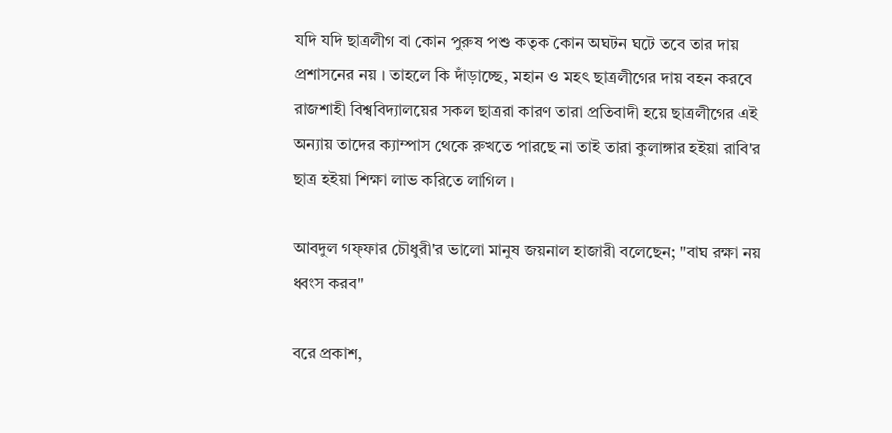যদি যদি ছাত্রলীগ বা কোন পুরুষ পশু কতৃক কোন অঘটন ঘটে তবে তার দায় প্রশাসনের নয় । তাহলে কি দাঁড়াচ্ছে, মহান ও মহৎ ছাত্রলীগের দায় বহন করবে রাজশাহী বিশ্ববিদ্যালয়ের সকল ছাত্ররা কারণ তারা প্রতিবাদী হয়ে ছাত্রলীগের এই অন্যায় তাদের ক্যাম্পাস থেকে রুখতে পারছে না তাই তারা কুলাঙ্গার হইয়া রাবি'র ছাত্র হইয়া শিক্ষা লাভ করিতে লাগিল ।

আবদুল গফ্ফার চৌধুরী'র ভালো মানুষ জয়নাল হাজারী বলেছেন; "বাঘ রক্ষা নয় ধ্বংস করব"

বরে প্রকাশ,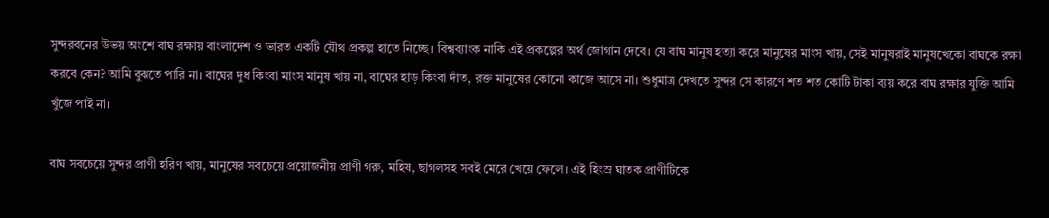সুন্দরবনের উভয় অংশে বাঘ রক্ষায় বাংলাদেশ ও ভারত একটি যৌথ প্রকল্প হাতে নিচ্ছে। বিশ্বব্যাংক নাকি এই প্রকল্পের অর্থ জোগান দেবে। যে বাঘ মানুষ হত্যা করে মানুষের মাংস খায়, সেই মানুষরাই মানুষখেকো বাঘকে রক্ষা করবে কেন? আমি বুঝতে পারি না। বাঘের দুধ কিংবা মাংস মানুষ খায় না, বাঘের হাড় কিংবা দাঁত, রক্ত মানুষের কোনো কাজে আসে না। শুধুমাত্র দেখতে সুন্দর সে কারণে শত শত কোটি টাকা ব্যয় করে বাঘ রক্ষার যুক্তি আমি খুঁজে পাই না।

বাঘ সবচেয়ে সুন্দর প্রাণী হরিণ খায়, মানুষের সবচেয়ে প্রয়োজনীয় প্রাণী গরু, মহিষ, ছাগলসহ সবই মেরে খেয়ে ফেলে। এই হিংস্র ঘাতক প্রাণীটিকে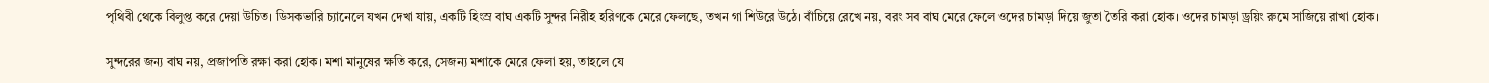পৃথিবী থেকে বিলুপ্ত করে দেয়া উচিত। ডিসকভারি চ্যানেলে যখন দেখা যায়, একটি হিংস্র বাঘ একটি সুন্দর নিরীহ হরিণকে মেরে ফেলছে, তখন গা শিউরে উঠে। বাঁচিয়ে রেখে নয়, বরং সব বাঘ মেরে ফেলে ওদের চামড়া দিয়ে জুতা তৈরি করা হোক। ওদের চামড়া ড্রয়িং রুমে সাজিয়ে রাখা হোক।

সুন্দরের জন্য বাঘ নয়, প্রজাপতি রক্ষা করা হোক। মশা মানুষের ক্ষতি করে, সেজন্য মশাকে মেরে ফেলা হয়, তাহলে যে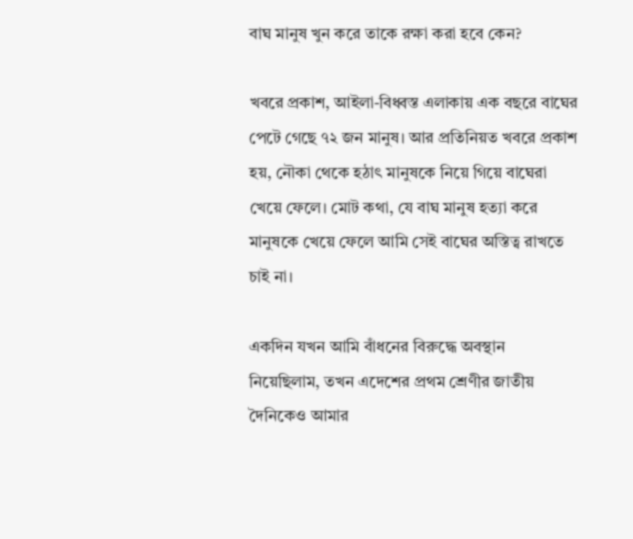বাঘ মানুষ খুন করে তাকে রক্ষা করা হবে কেন?

খবরে প্রকাশ, আইলা-বিধ্বস্ত এলাকায় এক বছরে বাঘের পেটে গেছে ৭২ জন মানুষ। আর প্রতিনিয়ত খবরে প্রকাশ হয়, নৌকা থেকে হঠাৎ মানুষকে নিয়ে গিয়ে বাঘেরা খেয়ে ফেলে। মোট কথা, যে বাঘ মানুষ হত্যা করে মানুষকে খেয়ে ফেলে আমি সেই বাঘের অস্তিত্ব রাখতে চাই না।

একদিন যখন আমি বাঁধনের বিরুদ্ধে অবস্থান নিয়েছিলাম, তখন এদেশের প্রথম শ্রেণীর জাতীয় দৈনিকেও আমার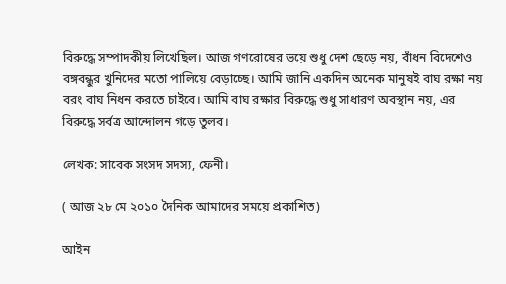বিরুদ্ধে সম্পাদকীয় লিখেছিল। আজ গণরোষের ভয়ে শুধু দেশ ছেড়ে নয়, বাঁধন বিদেশেও বঙ্গবন্ধুর খুনিদের মতো পালিয়ে বেড়াচ্ছে। আমি জানি একদিন অনেক মানুষই বাঘ রক্ষা নয় বরং বাঘ নিধন করতে চাইবে। আমি বাঘ রক্ষার বিরুদ্ধে শুধু সাধারণ অবস্থান নয়, এর বিরুদ্ধে সর্বত্র আন্দোলন গড়ে তুলব।

লেখক: সাবেক সংসদ সদস্য, ফেনী।

( আজ ২৮ মে ২০১০ দৈনিক আমাদের সময়ে প্রকাশিত)

আইন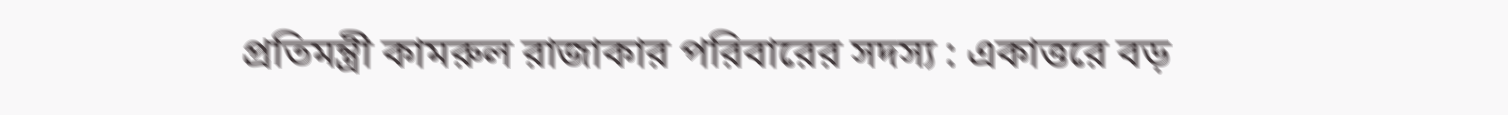প্রতিমন্ত্রী কামরুল রাজাকার পরিবারের সদস্য : একাত্তরে বড়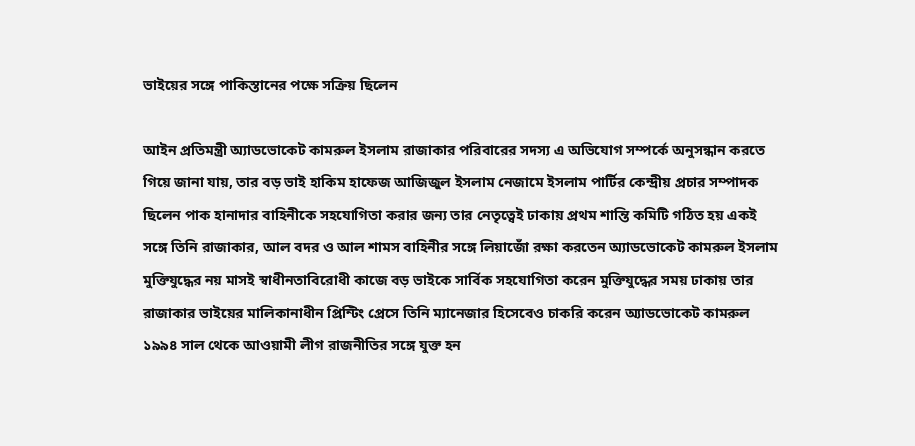ভাইয়ের সঙ্গে পাকিস্তানের পক্ষে সক্রিয় ছিলেন

আইন প্রতিমন্ত্রী অ্যাডভোকেট কামরুল ইসলাম রাজাকার পরিবারের সদস্য এ অভিযোগ সম্পর্কে অনুসন্ধান করতে গিয়ে জানা যায়, তার বড় ভাই হাকিম হাফেজ আজিজুল ইসলাম নেজামে ইসলাম পার্টির কেন্দ্রীয় প্রচার সম্পাদক ছিলেন পাক হানাদার বাহিনীকে সহযোগিতা করার জন্য তার নেতৃত্বেই ঢাকায় প্রথম শান্তি কমিটি গঠিত হয় একই সঙ্গে তিনি রাজাকার, আল বদর ও আল শামস বাহিনীর সঙ্গে লিয়াজোঁ রক্ষা করতেন অ্যাডভোকেট কামরুল ইসলাম মুক্তিযুদ্ধের নয় মাসই স্বাধীনতাবিরোধী কাজে বড় ভাইকে সার্বিক সহযোগিতা করেন মুক্তিযুদ্ধের সময় ঢাকায় তার রাজাকার ভাইয়ের মালিকানাধীন প্রিন্টিং প্রেসে তিনি ম্যানেজার হিসেবেও চাকরি করেন অ্যাডভোকেট কামরুল ১৯৯৪ সাল থেকে আওয়ামী লীগ রাজনীতির সঙ্গে যুক্ত হন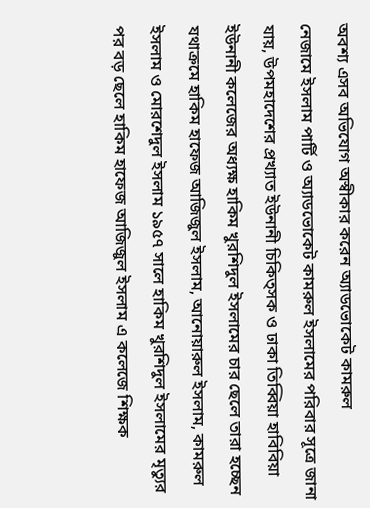অবশ্য এসব অভিযোগ অস্বীকার করেন অ্যাডভোকেট কামরুল
নেজামে ইসলাম পার্টি ও অ্যাডভোকেট কামরুল ইসলামের পরিবার সূত্রে জানা যায়, উপমহাদেশের প্রখ্যাত ইউনানী চিকিত্সক ও ঢাকা তিব্বিয়া হাবিবিয়া ইউনানী কলেজের অধ্যক্ষ হাকিম খুরশিদুল ইসলামের চার ছেলে তারা হচ্ছেন যথাক্রমে হাকিম হাফেজ আজিজুল ইসলাম, আনোয়ারুল ইসলাম, কামরুল ইসলাম ও মোরশেদুল ইসলাম ১৯৫৭ সালে হাকিম খুরশিদুল ইসলামের মৃত্যুর পর বড় ছেলে হাকিম হাফেজ আজিজুল ইসলাম এ কলেজে শিক্ষক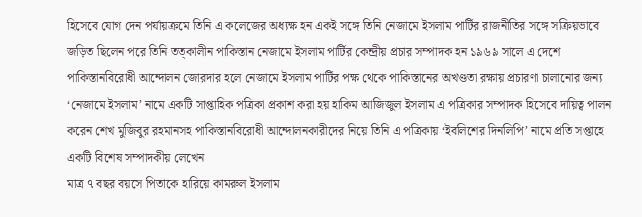হিসেবে যোগ দেন পর্যায়ক্রমে তিনি এ কলেজের অধ্যক্ষ হন একই সঙ্গে তিনি নেজামে ইসলাম পার্টির রাজনীতির সঙ্গে সক্রিয়ভাবে জড়িত ছিলেন পরে তিনি তত্কালীন পাকিস্তান নেজামে ইসলাম পার্টির কেন্দ্রীয় প্রচার সম্পাদক হন ১৯৬৯ সালে এ দেশে পাকিস্তানবিরোধী আন্দোলন জোরদার হলে নেজামে ইসলাম পার্টির পক্ষ থেকে পাকিস্তানের অখণ্ডতা রক্ষায় প্রচারণা চালানোর জন্য ‘নেজামে ইসলাম’ নামে একটি সাপ্তাহিক পত্রিকা প্রকাশ করা হয় হাকিম আজিজুল ইসলাম এ পত্রিকার সম্পাদক হিসেবে দায়িত্ব পালন করেন শেখ মুজিবুর রহমানসহ পাকিস্তানবিরোধী আন্দোলনকারীদের নিয়ে তিনি এ পত্রিকায় ‘ইবলিশের দিনলিপি’ নামে প্রতি সপ্তাহে একটি বিশেষ সম্পাদকীয় লেখেন
মাত্র ৭ বছর বয়সে পিতাকে হারিয়ে কামরুল ইসলাম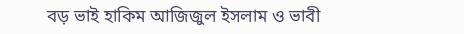বড় ভাই হাকিম আজিজুল ইসলাম ও ভাবী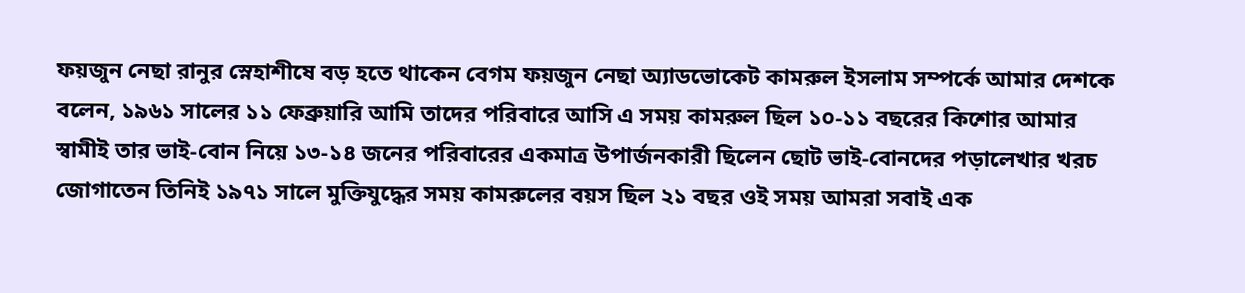ফয়জুন নেছা রানুর স্নেহাশীষে বড় হতে থাকেন বেগম ফয়জুন নেছা অ্যাডভোকেট কামরুল ইসলাম সম্পর্কে আমার দেশকে বলেন, ১৯৬১ সালের ১১ ফেব্রুয়ারি আমি তাদের পরিবারে আসি এ সময় কামরুল ছিল ১০-১১ বছরের কিশোর আমার স্বামীই তার ভাই-বোন নিয়ে ১৩-১৪ জনের পরিবারের একমাত্র উপার্জনকারী ছিলেন ছোট ভাই-বোনদের পড়ালেখার খরচ জোগাতেন তিনিই ১৯৭১ সালে মুক্তিযুদ্ধের সময় কামরুলের বয়স ছিল ২১ বছর ওই সময় আমরা সবাই এক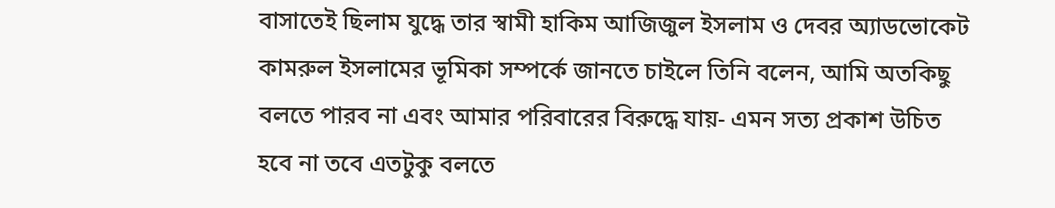বাসাতেই ছিলাম যুদ্ধে তার স্বামী হাকিম আজিজুল ইসলাম ও দেবর অ্যাডভোকেট কামরুল ইসলামের ভূমিকা সম্পর্কে জানতে চাইলে তিনি বলেন, আমি অতকিছু বলতে পারব না এবং আমার পরিবারের বিরুদ্ধে যায়- এমন সত্য প্রকাশ উচিত হবে না তবে এতটুকু বলতে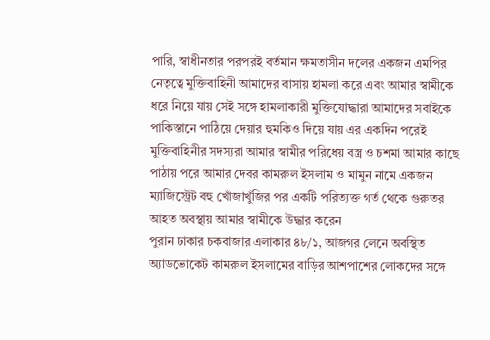পারি, স্বাধীনতার পরপরই বর্তমান ক্ষমতাসীন দলের একজন এমপির নেতৃত্বে মুক্তিবাহিনী আমাদের বাসায় হামলা করে এবং আমার স্বামীকে ধরে নিয়ে যায় সেই সঙ্গে হামলাকারী মুক্তিযোদ্ধারা আমাদের সবাইকে পাকিস্তানে পাঠিয়ে দেয়ার হুমকিও দিয়ে যায় এর একদিন পরেই মুক্তিবাহিনীর সদস্যরা আমার স্বামীর পরিধেয় বস্ত্র ও চশমা আমার কাছে পাঠায় পরে আমার দেবর কামরুল ইসলাম ও মামুন নামে একজন ম্যাজিস্ট্রেট বহু খোঁজাখুঁজির পর একটি পরিত্যক্ত গর্ত থেকে গুরুতর আহত অবস্থায় আমার স্বামীকে উদ্ধার করেন
পুরান ঢাকার চকবাজার এলাকার ৪৮/১, আজগর লেনে অবস্থিত অ্যাডভোকেট কামরুল ইসলামের বাড়ির আশপাশের লোকদের সঙ্গে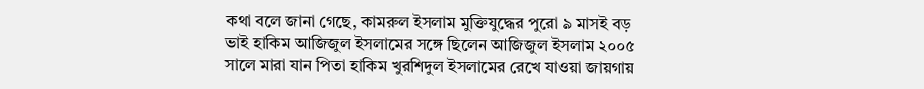কথা বলে জানা গেছে, কামরুল ইসলাম মুক্তিযুদ্ধের পুরো ৯ মাসই বড় ভাই হাকিম আজিজুল ইসলামের সঙ্গে ছিলেন আজিজুল ইসলাম ২০০৫ সালে মারা যান পিতা হাকিম খুরশিদুল ইসলামের রেখে যাওয়া জায়গায়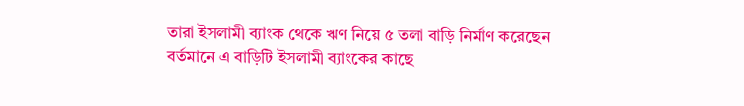তারা ইসলামী ব্যাংক থেকে ঋণ নিয়ে ৫ তলা বাড়ি নির্মাণ করেছেন বর্তমানে এ বাড়িটি ইসলামী ব্যাংকের কাছে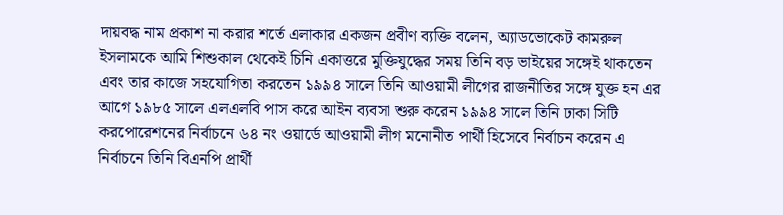দায়বদ্ধ নাম প্রকাশ না করার শর্তে এলাকার একজন প্রবীণ ব্যক্তি বলেন, অ্যাডভোকেট কামরুল ইসলামকে আমি শিশুকাল থেকেই চিনি একাত্তরে মুক্তিযুদ্ধের সময় তিনি বড় ভাইয়ের সঙ্গেই থাকতেন এবং তার কাজে সহযোগিতা করতেন ১৯৯৪ সালে তিনি আওয়ামী লীগের রাজনীতির সঙ্গে যুক্ত হন এর আগে ১৯৮৫ সালে এলএলবি পাস করে আইন ব্যবসা শুরু করেন ১৯৯৪ সালে তিনি ঢাকা সিটি করপোরেশনের নির্বাচনে ৬৪ নং ওয়ার্ডে আওয়ামী লীগ মনোনীত পার্থী হিসেবে নির্বাচন করেন এ নির্বাচনে তিনি বিএনপি প্রার্থী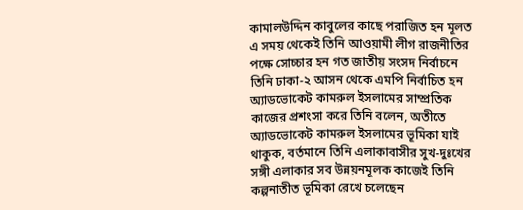কামালউদ্দিন কাবুলের কাছে পরাজিত হন মূলত এ সময় থেকেই তিনি আওয়ামী লীগ রাজনীতির পক্ষে সোচ্চার হন গত জাতীয় সংসদ নির্বাচনে তিনি ঢাকা-২ আসন থেকে এমপি নির্বাচিত হন অ্যাডভোকেট কামরুল ইসলামের সাম্প্রতিক কাজের প্রশংসা করে তিনি বলেন, অতীতে অ্যাডভোকেট কামরুল ইসলামের ভূমিকা যাই থাকুক, বর্তমানে তিনি এলাকাবাসীর সুখ-দুঃখের সঙ্গী এলাকার সব উন্নয়নমূলক কাজেই তিনি কল্পনাতীত ভূমিকা রেখে চলেছেন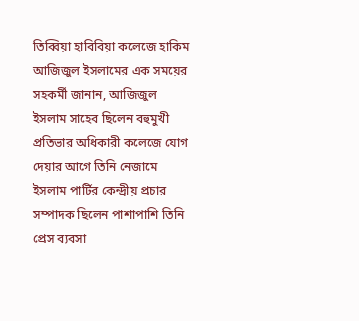তিব্বিয়া হাবিবিয়া কলেজে হাকিম আজিজুল ইসলামের এক সময়ের সহকর্মী জানান, আজিজুল ইসলাম সাহেব ছিলেন বহুমুখী প্রতিভার অধিকারী কলেজে যোগ দেয়ার আগে তিনি নেজামে ইসলাম পার্টির কেন্দ্রীয় প্রচার সম্পাদক ছিলেন পাশাপাশি তিনি প্রেস ব্যবসা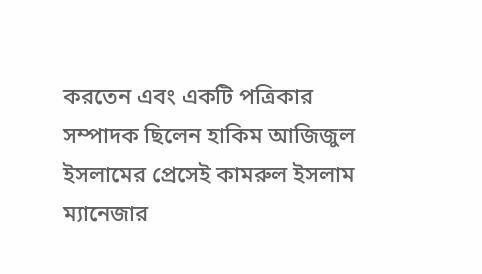করতেন এবং একটি পত্রিকার সম্পাদক ছিলেন হাকিম আজিজুল ইসলামের প্রেসেই কামরুল ইসলাম ম্যানেজার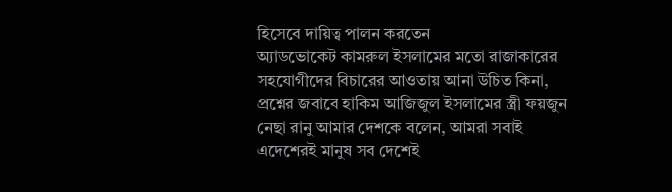হিসেবে দায়িত্ব পালন করতেন
অ্যাডভোকেট কামরুল ইসলামের মতো রাজাকারের সহযোগীদের বিচারের আওতায় আনা উচিত কিনা, প্রশ্নের জবাবে হাকিম আজিজুল ইসলামের স্ত্রী ফয়জুন নেছা রানু আমার দেশকে বলেন, আমরা সবাই এদেশেরই মানুষ সব দেশেই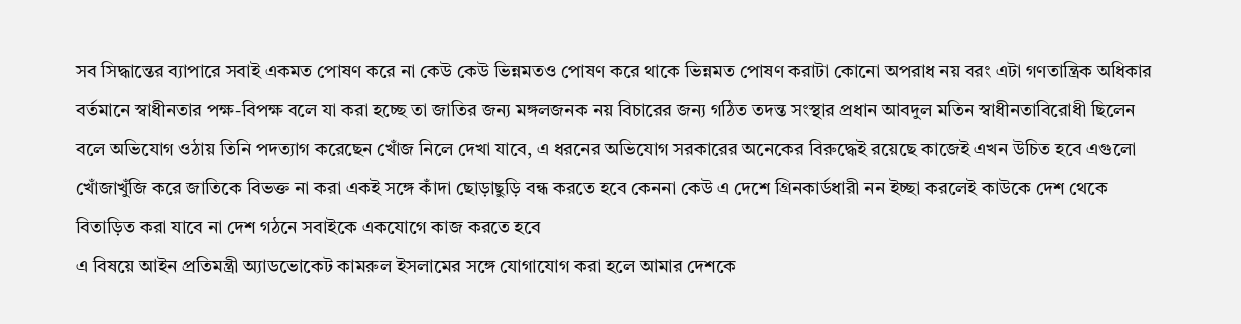সব সিদ্ধান্তের ব্যাপারে সবাই একমত পোষণ করে না কেউ কেউ ভিন্নমতও পোষণ করে থাকে ভিন্নমত পোষণ করাটা কোনো অপরাধ নয় বরং এটা গণতান্ত্রিক অধিকার বর্তমানে স্বাধীনতার পক্ষ-বিপক্ষ বলে যা করা হচ্ছে তা জাতির জন্য মঙ্গলজনক নয় বিচারের জন্য গঠিত তদন্ত সংস্থার প্রধান আবদুল মতিন স্বাধীনতাবিরোধী ছিলেন বলে অভিযোগ ওঠায় তিনি পদত্যাগ করেছেন খোঁজ নিলে দেখা যাবে, এ ধরনের অভিযোগ সরকারের অনেকের বিরুদ্ধেই রয়েছে কাজেই এখন উচিত হবে এগুলো খোঁজাখুঁজি করে জাতিকে বিভক্ত না করা একই সঙ্গে কাঁদা ছোড়াছুড়ি বন্ধ করতে হবে কেননা কেউ এ দেশে গ্রিনকার্ডধারী নন ইচ্ছা করলেই কাউকে দেশ থেকে বিতাড়িত করা যাবে না দেশ গঠনে সবাইকে একযোগে কাজ করতে হবে
এ বিষয়ে আইন প্রতিমন্ত্রী অ্যাডভোকেট কামরুল ইসলামের সঙ্গে যোগাযোগ করা হলে আমার দেশকে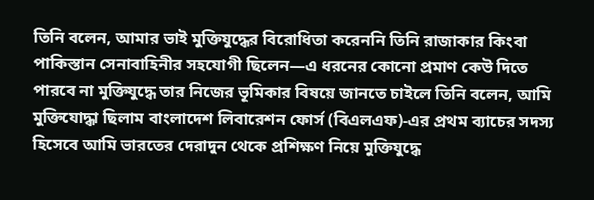তিনি বলেন, আমার ভাই মুক্তিযুদ্ধের বিরোধিতা করেননি তিনি রাজাকার কিংবা পাকিস্তান সেনাবাহিনীর সহযোগী ছিলেন—এ ধরনের কোনো প্রমাণ কেউ দিতে পারবে না মুক্তিযুদ্ধে তার নিজের ভূমিকার বিষয়ে জানতে চাইলে তিনি বলেন, আমি মুক্তিযোদ্ধা ছিলাম বাংলাদেশ লিবারেশন ফোর্স (বিএলএফ)-এর প্রথম ব্যাচের সদস্য হিসেবে আমি ভারতের দেরাদুন থেকে প্রশিক্ষণ নিয়ে মুক্তিযুদ্ধে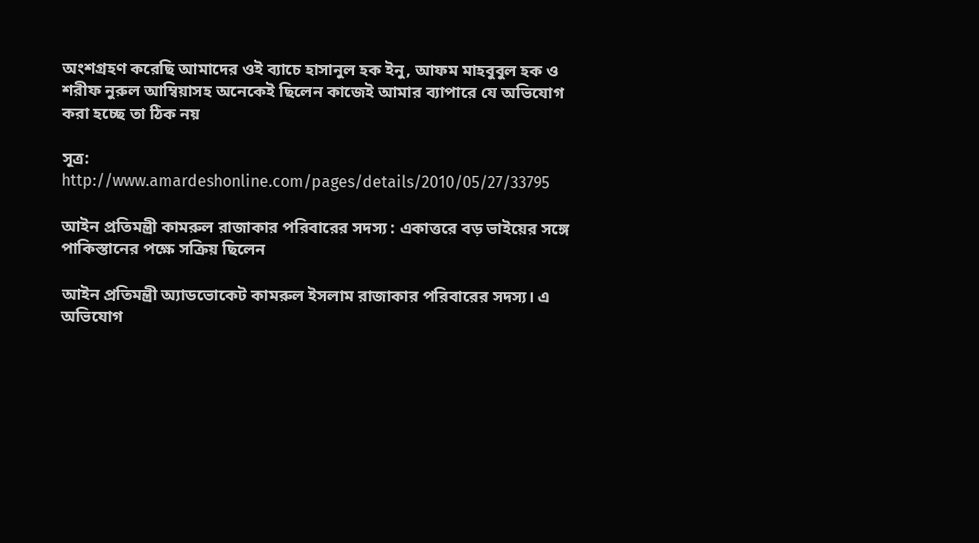অংশগ্রহণ করেছি আমাদের ওই ব্যাচে হাসানুল হক ইনু, আফম মাহবুবুল হক ও শরীফ নুরুল আম্বিয়াসহ অনেকেই ছিলেন কাজেই আমার ব্যাপারে যে অভিযোগ করা হচ্ছে তা ঠিক নয়

সূত্র: http://www.amardeshonline.com/pages/details/2010/05/27/33795

আইন প্রতিমন্ত্রী কামরুল রাজাকার পরিবারের সদস্য : একাত্তরে বড় ভাইয়ের সঙ্গে পাকিস্তানের পক্ষে সক্রিয় ছিলেন

আইন প্রতিমন্ত্রী অ্যাডভোকেট কামরুল ইসলাম রাজাকার পরিবারের সদস্য। এ অভিযোগ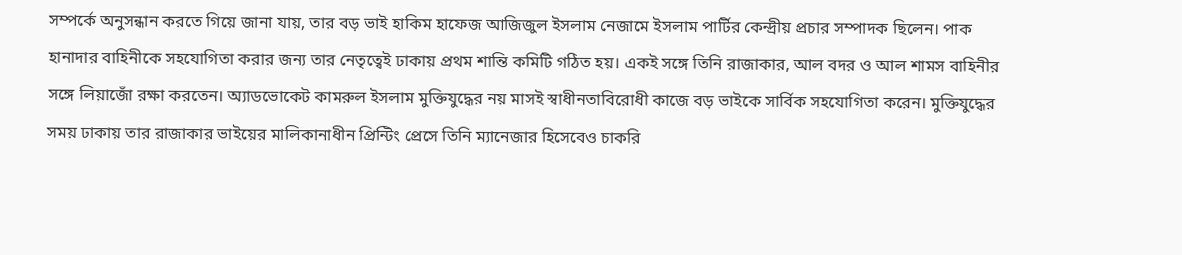সম্পর্কে অনুসন্ধান করতে গিয়ে জানা যায়, তার বড় ভাই হাকিম হাফেজ আজিজুল ইসলাম নেজামে ইসলাম পার্টির কেন্দ্রীয় প্রচার সম্পাদক ছিলেন। পাক হানাদার বাহিনীকে সহযোগিতা করার জন্য তার নেতৃত্বেই ঢাকায় প্রথম শান্তি কমিটি গঠিত হয়। একই সঙ্গে তিনি রাজাকার, আল বদর ও আল শামস বাহিনীর সঙ্গে লিয়াজোঁ রক্ষা করতেন। অ্যাডভোকেট কামরুল ইসলাম মুক্তিযুদ্ধের নয় মাসই স্বাধীনতাবিরোধী কাজে বড় ভাইকে সার্বিক সহযোগিতা করেন। মুক্তিযুদ্ধের সময় ঢাকায় তার রাজাকার ভাইয়ের মালিকানাধীন প্রিন্টিং প্রেসে তিনি ম্যানেজার হিসেবেও চাকরি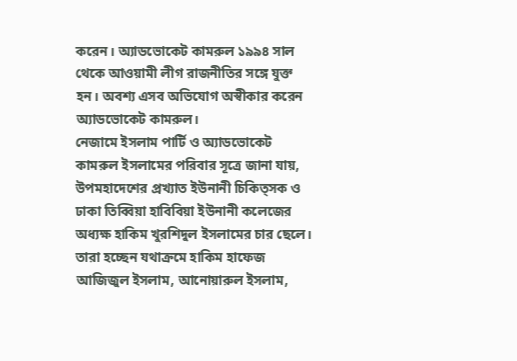করেন। অ্যাডভোকেট কামরুল ১৯৯৪ সাল থেকে আওয়ামী লীগ রাজনীতির সঙ্গে যুক্ত হন। অবশ্য এসব অভিযোগ অস্বীকার করেন অ্যাডভোকেট কামরুল।
নেজামে ইসলাম পার্টি ও অ্যাডভোকেট কামরুল ইসলামের পরিবার সূত্রে জানা যায়, উপমহাদেশের প্রখ্যাত ইউনানী চিকিত্সক ও ঢাকা তিব্বিয়া হাবিবিয়া ইউনানী কলেজের অধ্যক্ষ হাকিম খুরশিদুল ইসলামের চার ছেলে। তারা হচ্ছেন যথাক্রমে হাকিম হাফেজ আজিজুল ইসলাম, আনোয়ারুল ইসলাম,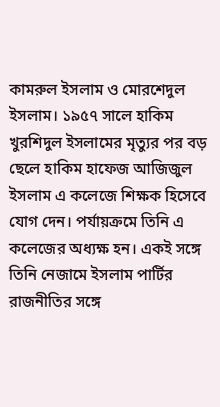কামরুল ইসলাম ও মোরশেদুল ইসলাম। ১৯৫৭ সালে হাকিম খুরশিদুল ইসলামের মৃত্যুর পর বড় ছেলে হাকিম হাফেজ আজিজুল ইসলাম এ কলেজে শিক্ষক হিসেবে যোগ দেন। পর্যায়ক্রমে তিনি এ কলেজের অধ্যক্ষ হন। একই সঙ্গে তিনি নেজামে ইসলাম পার্টির রাজনীতির সঙ্গে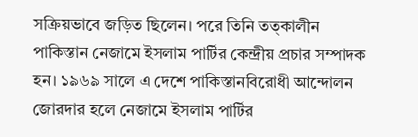সক্রিয়ভাবে জড়িত ছিলেন। পরে তিনি তত্কালীন পাকিস্তান নেজামে ইসলাম পার্টির কেন্দ্রীয় প্রচার সম্পাদক হন। ১৯৬৯ সালে এ দেশে পাকিস্তানবিরোধী আন্দোলন জোরদার হলে নেজামে ইসলাম পার্টির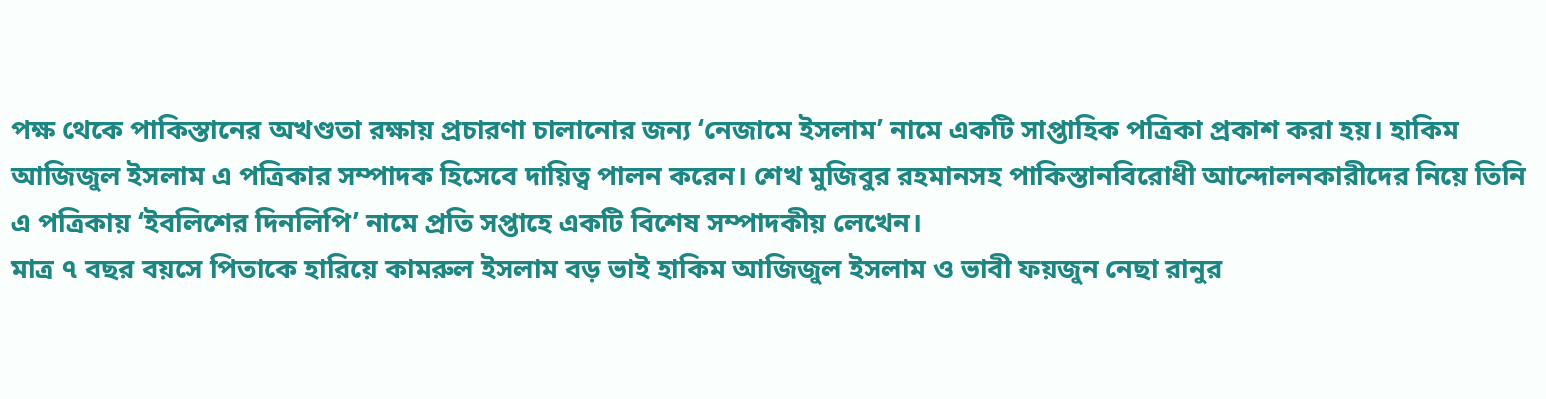পক্ষ থেকে পাকিস্তানের অখণ্ডতা রক্ষায় প্রচারণা চালানোর জন্য ‘নেজামে ইসলাম’ নামে একটি সাপ্তাহিক পত্রিকা প্রকাশ করা হয়। হাকিম আজিজুল ইসলাম এ পত্রিকার সম্পাদক হিসেবে দায়িত্ব পালন করেন। শেখ মুজিবুর রহমানসহ পাকিস্তানবিরোধী আন্দোলনকারীদের নিয়ে তিনি এ পত্রিকায় ‘ইবলিশের দিনলিপি’ নামে প্রতি সপ্তাহে একটি বিশেষ সম্পাদকীয় লেখেন।
মাত্র ৭ বছর বয়সে পিতাকে হারিয়ে কামরুল ইসলাম বড় ভাই হাকিম আজিজুল ইসলাম ও ভাবী ফয়জুন নেছা রানুর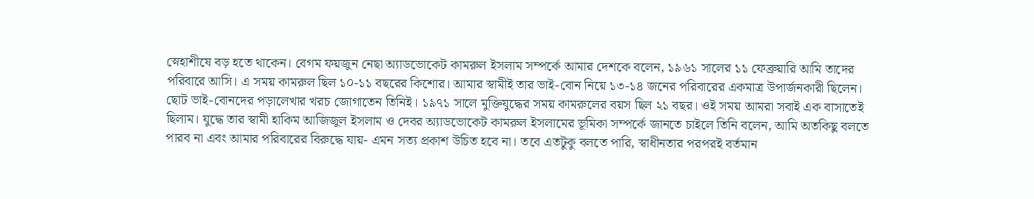স্নেহাশীষে বড় হতে থাকেন। বেগম ফয়জুন নেছা অ্যাডভোকেট কামরুল ইসলাম সম্পর্কে আমার দেশকে বলেন, ১৯৬১ সালের ১১ ফেব্রুয়ারি আমি তাদের পরিবারে আসি। এ সময় কামরুল ছিল ১০-১১ বছরের কিশোর। আমার স্বামীই তার ভাই-বোন নিয়ে ১৩-১৪ জনের পরিবারের একমাত্র উপার্জনকারী ছিলেন। ছোট ভাই-বোনদের পড়ালেখার খরচ জোগাতেন তিনিই। ১৯৭১ সালে মুক্তিযুদ্ধের সময় কামরুলের বয়স ছিল ২১ বছর। ওই সময় আমরা সবাই এক বাসাতেই ছিলাম। যুদ্ধে তার স্বামী হাকিম আজিজুল ইসলাম ও দেবর অ্যাডভোকেট কামরুল ইসলামের ভূমিকা সম্পর্কে জানতে চাইলে তিনি বলেন, আমি অতকিছু বলতে পারব না এবং আমার পরিবারের বিরুদ্ধে যায়- এমন সত্য প্রকাশ উচিত হবে না। তবে এতটুকু বলতে পারি, স্বাধীনতার পরপরই বর্তমান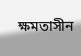ক্ষমতাসীন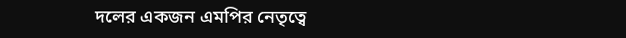দলের একজন এমপির নেতৃত্বে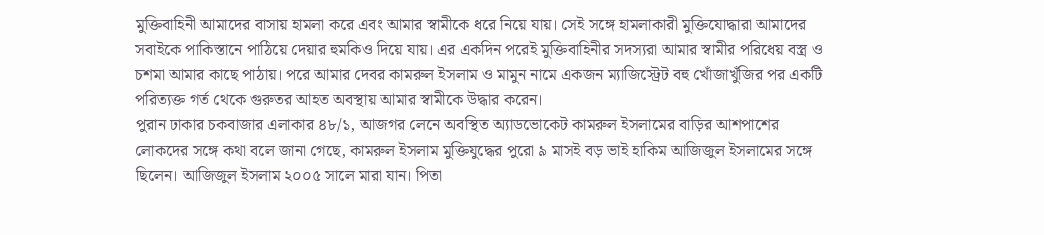মুক্তিবাহিনী আমাদের বাসায় হামলা করে এবং আমার স্বামীকে ধরে নিয়ে যায়। সেই সঙ্গে হামলাকারী মুক্তিযোদ্ধারা আমাদের সবাইকে পাকিস্তানে পাঠিয়ে দেয়ার হুমকিও দিয়ে যায়। এর একদিন পরেই মুক্তিবাহিনীর সদস্যরা আমার স্বামীর পরিধেয় বস্ত্র ও চশমা আমার কাছে পাঠায়। পরে আমার দেবর কামরুল ইসলাম ও মামুন নামে একজন ম্যাজিস্ট্রেট বহু খোঁজাখুঁজির পর একটি পরিত্যক্ত গর্ত থেকে গুরুতর আহত অবস্থায় আমার স্বামীকে উদ্ধার করেন।
পুরান ঢাকার চকবাজার এলাকার ৪৮/১, আজগর লেনে অবস্থিত অ্যাডভোকেট কামরুল ইসলামের বাড়ির আশপাশের লোকদের সঙ্গে কথা বলে জানা গেছে, কামরুল ইসলাম মুক্তিযুদ্ধের পুরো ৯ মাসই বড় ভাই হাকিম আজিজুল ইসলামের সঙ্গে ছিলেন। আজিজুল ইসলাম ২০০৫ সালে মারা যান। পিতা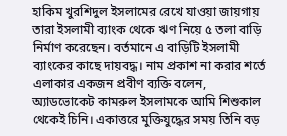হাকিম খুরশিদুল ইসলামের রেখে যাওয়া জায়গায় তারা ইসলামী ব্যাংক থেকে ঋণ নিয়ে ৫ তলা বাড়ি নির্মাণ করেছেন। বর্তমানে এ বাড়িটি ইসলামী ব্যাংকের কাছে দায়বদ্ধ। নাম প্রকাশ না করার শর্তে এলাকার একজন প্রবীণ ব্যক্তি বলেন, অ্যাডভোকেট কামরুল ইসলামকে আমি শিশুকাল থেকেই চিনি। একাত্তরে মুক্তিযুদ্ধের সময় তিনি বড়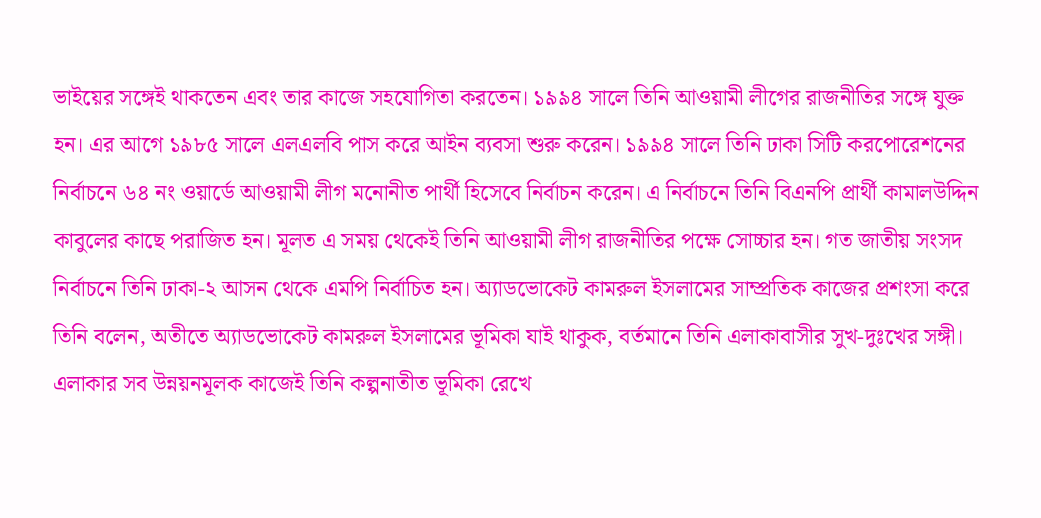ভাইয়ের সঙ্গেই থাকতেন এবং তার কাজে সহযোগিতা করতেন। ১৯৯৪ সালে তিনি আওয়ামী লীগের রাজনীতির সঙ্গে যুক্ত হন। এর আগে ১৯৮৫ সালে এলএলবি পাস করে আইন ব্যবসা শুরু করেন। ১৯৯৪ সালে তিনি ঢাকা সিটি করপোরেশনের নির্বাচনে ৬৪ নং ওয়ার্ডে আওয়ামী লীগ মনোনীত পার্থী হিসেবে নির্বাচন করেন। এ নির্বাচনে তিনি বিএনপি প্রার্থী কামালউদ্দিন কাবুলের কাছে পরাজিত হন। মূলত এ সময় থেকেই তিনি আওয়ামী লীগ রাজনীতির পক্ষে সোচ্চার হন। গত জাতীয় সংসদ নির্বাচনে তিনি ঢাকা-২ আসন থেকে এমপি নির্বাচিত হন। অ্যাডভোকেট কামরুল ইসলামের সাম্প্রতিক কাজের প্রশংসা করে তিনি বলেন, অতীতে অ্যাডভোকেট কামরুল ইসলামের ভূমিকা যাই থাকুক, বর্তমানে তিনি এলাকাবাসীর সুখ-দুঃখের সঙ্গী। এলাকার সব উন্নয়নমূলক কাজেই তিনি কল্পনাতীত ভূমিকা রেখে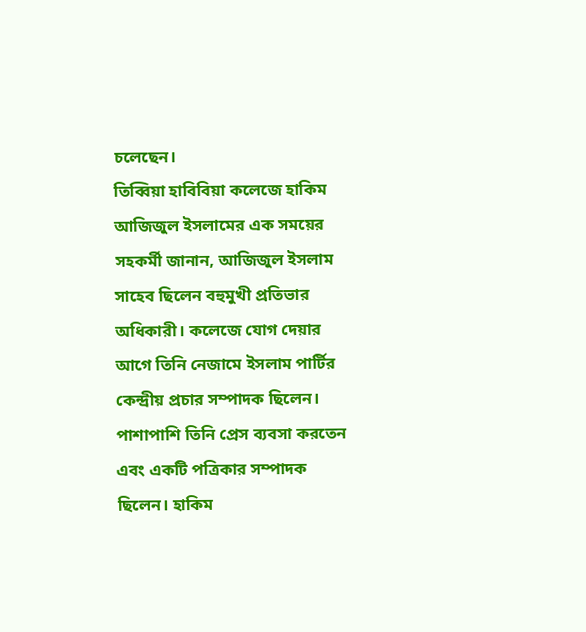চলেছেন।
তিব্বিয়া হাবিবিয়া কলেজে হাকিম আজিজুল ইসলামের এক সময়ের সহকর্মী জানান, আজিজুল ইসলাম সাহেব ছিলেন বহুমুখী প্রতিভার অধিকারী। কলেজে যোগ দেয়ার আগে তিনি নেজামে ইসলাম পার্টির কেন্দ্রীয় প্রচার সম্পাদক ছিলেন। পাশাপাশি তিনি প্রেস ব্যবসা করতেন এবং একটি পত্রিকার সম্পাদক ছিলেন। হাকিম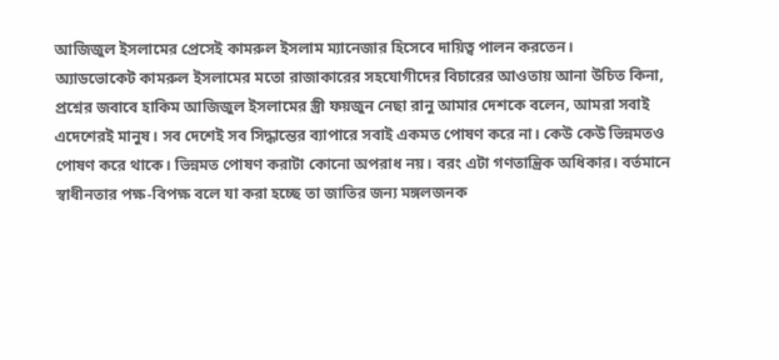আজিজুল ইসলামের প্রেসেই কামরুল ইসলাম ম্যানেজার হিসেবে দায়িত্ব পালন করতেন।
অ্যাডভোকেট কামরুল ইসলামের মতো রাজাকারের সহযোগীদের বিচারের আওতায় আনা উচিত কিনা, প্রশ্নের জবাবে হাকিম আজিজুল ইসলামের স্ত্রী ফয়জুন নেছা রানু আমার দেশকে বলেন, আমরা সবাই এদেশেরই মানুষ। সব দেশেই সব সিদ্ধান্তের ব্যাপারে সবাই একমত পোষণ করে না। কেউ কেউ ভিন্নমতও পোষণ করে থাকে। ভিন্নমত পোষণ করাটা কোনো অপরাধ নয়। বরং এটা গণতান্ত্রিক অধিকার। বর্তমানে স্বাধীনতার পক্ষ-বিপক্ষ বলে যা করা হচ্ছে তা জাতির জন্য মঙ্গলজনক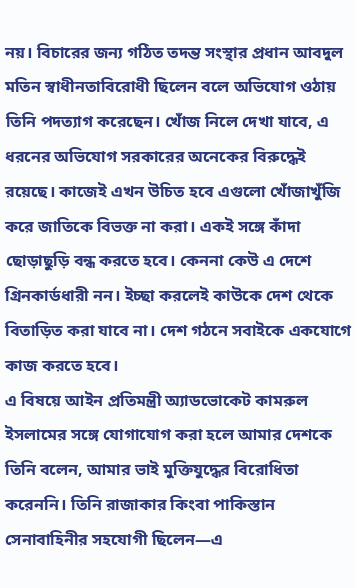নয়। বিচারের জন্য গঠিত তদন্ত সংস্থার প্রধান আবদুল মতিন স্বাধীনতাবিরোধী ছিলেন বলে অভিযোগ ওঠায় তিনি পদত্যাগ করেছেন। খোঁজ নিলে দেখা যাবে, এ ধরনের অভিযোগ সরকারের অনেকের বিরুদ্ধেই রয়েছে। কাজেই এখন উচিত হবে এগুলো খোঁজাখুঁজি করে জাতিকে বিভক্ত না করা। একই সঙ্গে কাঁদা ছোড়াছুড়ি বন্ধ করতে হবে। কেননা কেউ এ দেশে গ্রিনকার্ডধারী নন। ইচ্ছা করলেই কাউকে দেশ থেকে বিতাড়িত করা যাবে না। দেশ গঠনে সবাইকে একযোগে কাজ করতে হবে।
এ বিষয়ে আইন প্রতিমন্ত্রী অ্যাডভোকেট কামরুল ইসলামের সঙ্গে যোগাযোগ করা হলে আমার দেশকে তিনি বলেন, আমার ভাই মুক্তিযুদ্ধের বিরোধিতা করেননি। তিনি রাজাকার কিংবা পাকিস্তান সেনাবাহিনীর সহযোগী ছিলেন—এ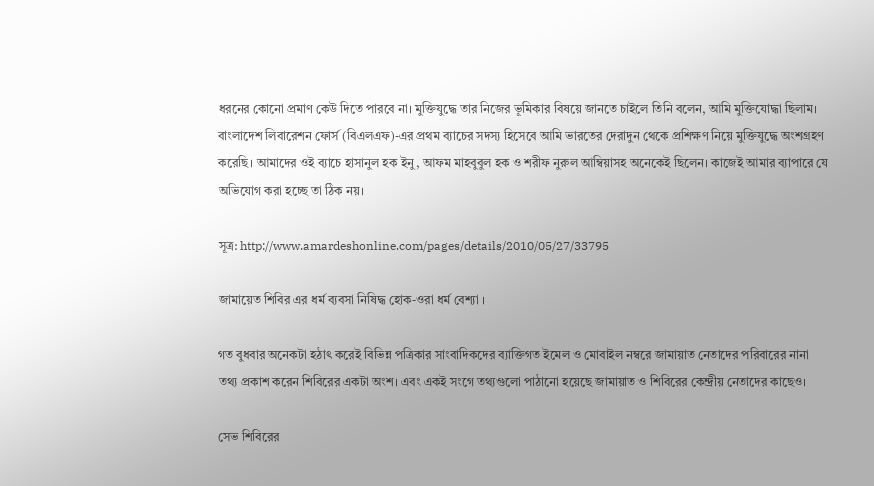ধরনের কোনো প্রমাণ কেউ দিতে পারবে না। মুক্তিযুদ্ধে তার নিজের ভূমিকার বিষয়ে জানতে চাইলে তিনি বলেন, আমি মুক্তিযোদ্ধা ছিলাম। বাংলাদেশ লিবারেশন ফোর্স (বিএলএফ)-এর প্রথম ব্যাচের সদস্য হিসেবে আমি ভারতের দেরাদুন থেকে প্রশিক্ষণ নিয়ে মুক্তিযুদ্ধে অংশগ্রহণ করেছি। আমাদের ওই ব্যাচে হাসানুল হক ইনু, আফম মাহবুবুল হক ও শরীফ নুরুল আম্বিয়াসহ অনেকেই ছিলেন। কাজেই আমার ব্যাপারে যে অভিযোগ করা হচ্ছে তা ঠিক নয়।

সূত্র: http://www.amardeshonline.com/pages/details/2010/05/27/33795

জামায়েত শিবির এর ধর্ম ব্যবসা নিষিদ্ধ হোক-ওরা ধর্ম বেশ্যা ।

গত বুধবার অনেকটা হঠাৎ করেই বিভিন্ন পত্রিকার সাংবাদিকদের ব্যাক্তিগত ইমেল ও মোবাইল নম্বরে জামায়াত নেতাদের পরিবারের নানা তথ্য প্রকাশ করেন শিবিরের একটা অংশ। এবং একই সংগে তথ্যগুলো পাঠানো হয়েছে জামায়াত ও শিবিরের কেন্দ্রীয় নেতাদের কাছেও।

সেভ শিবিরের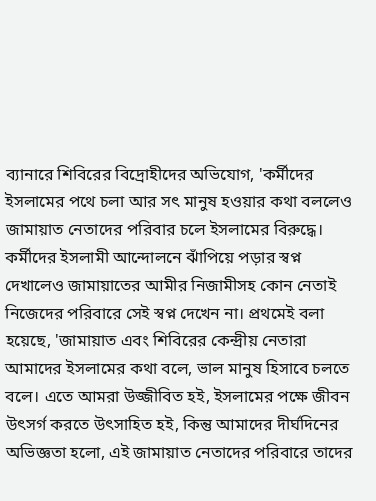ব্যানারে শিবিরের বিদ্রোহীদের অভিযোগ, 'কর্মীদের ইসলামের পথে চলা আর সৎ মানুষ হওয়ার কথা বললেও জামায়াত নেতাদের পরিবার চলে ইসলামের বিরুদ্ধে। কর্মীদের ইসলামী আন্দোলনে ঝাঁপিয়ে পড়ার স্বপ্ন দেখালেও জামায়াতের আমীর নিজামীসহ কোন নেতাই নিজেদের পরিবারে সেই স্বপ্ন দেখেন না। প্রথমেই বলা হয়েছে, 'জামায়াত এবং শিবিরের কেন্দ্রীয় নেতারা আমাদের ইসলামের কথা বলে, ভাল মানুষ হিসাবে চলতে বলে। এতে আমরা উজ্জীবিত হই, ইসলামের পক্ষে জীবন উৎসর্গ করতে উৎসাহিত হই, কিন্তু আমাদের দীর্ঘদিনের অভিজ্ঞতা হলো, এই জামায়াত নেতাদের পরিবারে তাদের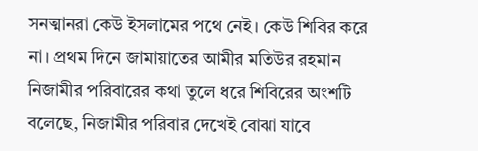সনত্মানরা কেউ ইসলামের পথে নেই। কেউ শিবির করে না। প্রথম দিনে জামায়াতের আমীর মতিউর রহমান নিজামীর পরিবারের কথা তুলে ধরে শিবিরের অংশটি বলেছে, নিজামীর পরিবার দেখেই বোঝা যাবে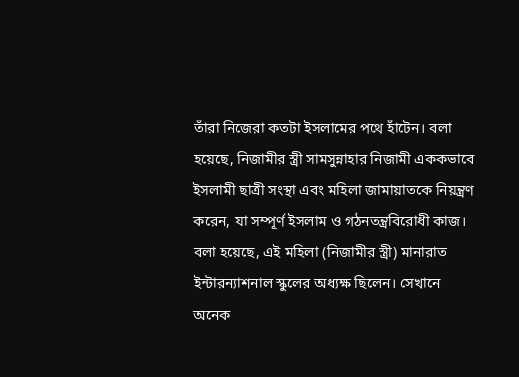তাঁরা নিজেরা কতটা ইসলামের পথে হাঁটেন। বলা হয়েছে, নিজামীর স্ত্রী সামসুন্নাহার নিজামী এককভাবে ইসলামী ছাত্রী সংস্থা এবং মহিলা জামায়াতকে নিয়ন্ত্রণ করেন, যা সম্পূর্ণ ইসলাম ও গঠনতন্ত্রবিরোধী কাজ। বলা হয়েছে, এই মহিলা (নিজামীর স্ত্রী) মানারাত ইন্টারন্যাশনাল স্কুলের অধ্যক্ষ ছিলেন। সেখানে অনেক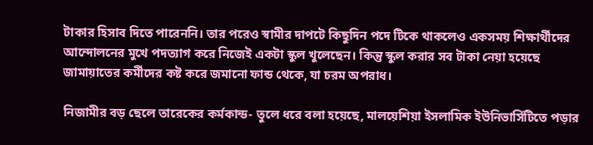টাকার হিসাব দিতে পারেননি। তার পরেও স্বামীর দাপটে কিছুদিন পদে টিকে থাকলেও একসময় শিক্ষার্থীদের আন্দোলনের মুখে পদত্যাগ করে নিজেই একটা স্কুল খুলেছেন। কিন্তু স্কুল করার সব টাকা নেয়া হয়েছে জামায়াতের কর্মীদের কষ্ট করে জমানো ফান্ড থেকে, যা চরম অপরাধ।

নিজামীর বড় ছেলে তারেকের কর্মকান্ড- তুলে ধরে বলা হয়েছে, মালয়েশিয়া ইসলামিক ইউনিভার্সিটিতে পড়ার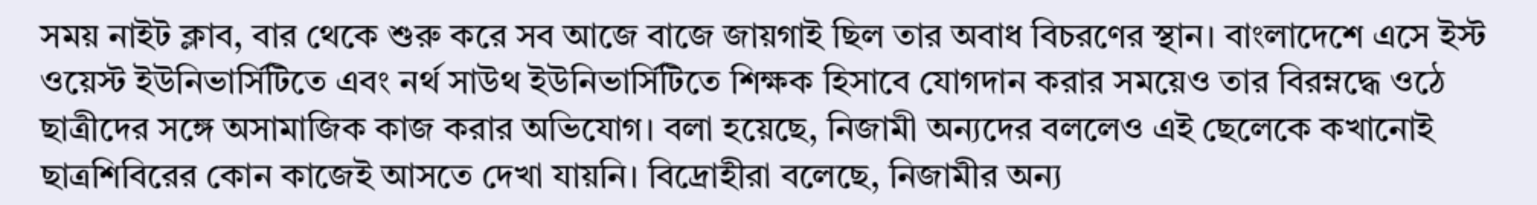সময় নাইট ক্লাব, বার থেকে শুরু করে সব আজে বাজে জায়গাই ছিল তার অবাধ বিচরণের স্থান। বাংলাদেশে এসে ইস্ট ওয়েস্ট ইউনিভার্সিটিতে এবং নর্থ সাউথ ইউনিভার্সিটিতে শিক্ষক হিসাবে যোগদান করার সময়েও তার বিরম্নদ্ধে ওঠে ছাত্রীদের সঙ্গে অসামাজিক কাজ করার অভিযোগ। বলা হয়েছে, নিজামী অন্যদের বললেও এই ছেলেকে কখানোই ছাত্রশিবিরের কোন কাজেই আসতে দেখা যায়নি। বিদ্রোহীরা বলেছে, নিজামীর অন্য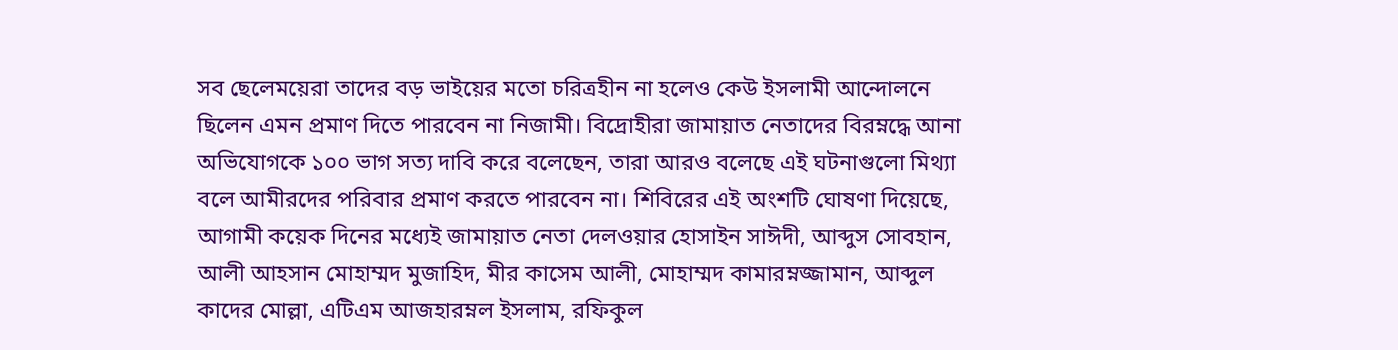সব ছেলেময়েরা তাদের বড় ভাইয়ের মতো চরিত্রহীন না হলেও কেউ ইসলামী আন্দোলনে ছিলেন এমন প্রমাণ দিতে পারবেন না নিজামী। বিদ্রোহীরা জামায়াত নেতাদের বিরম্নদ্ধে আনা অভিযোগকে ১০০ ভাগ সত্য দাবি করে বলেছেন, তারা আরও বলেছে এই ঘটনাগুলো মিথ্যা বলে আমীরদের পরিবার প্রমাণ করতে পারবেন না। শিবিরের এই অংশটি ঘোষণা দিয়েছে, আগামী কয়েক দিনের মধ্যেই জামায়াত নেতা দেলওয়ার হোসাইন সাঈদী, আব্দুস সোবহান, আলী আহসান মোহাম্মদ মুজাহিদ, মীর কাসেম আলী, মোহাম্মদ কামারম্নজ্জামান, আব্দুল কাদের মোল্লা, এটিএম আজহারম্নল ইসলাম, রফিকুল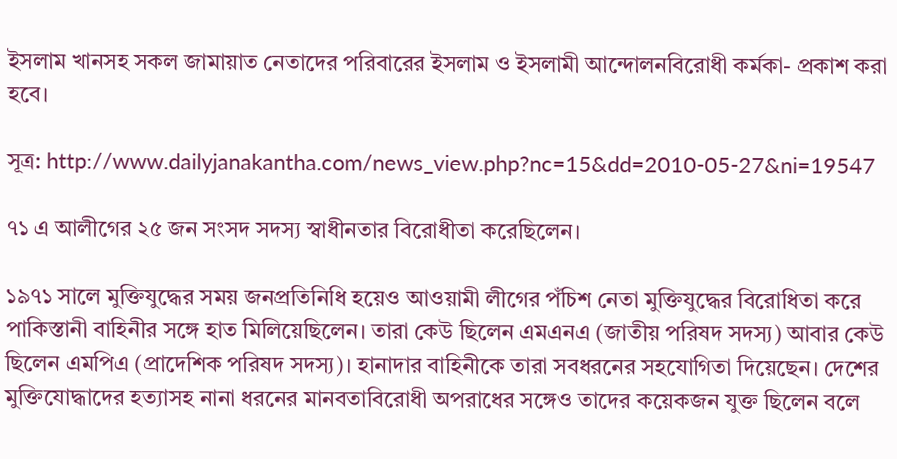ইসলাম খানসহ সকল জামায়াত নেতাদের পরিবারের ইসলাম ও ইসলামী আন্দোলনবিরোধী কর্মকা- প্রকাশ করা হবে।

সূত্র: http://www.dailyjanakantha.com/news_view.php?nc=15&dd=2010-05-27&ni=19547

৭১ এ আলীগের ২৫ জন সংসদ সদস্য স্বাধীনতার বিরোধীতা করেছিলেন।

১৯৭১ সালে মুক্তিযুদ্ধের সময় জনপ্রতিনিধি হয়েও আওয়ামী লীগের পঁচিশ নেতা মুক্তিযুদ্ধের বিরোধিতা করে পাকিস্তানী বাহিনীর সঙ্গে হাত মিলিয়েছিলেন। তারা কেউ ছিলেন এমএনএ (জাতীয় পরিষদ সদস্য) আবার কেউ ছিলেন এমপিএ (প্রাদেশিক পরিষদ সদস্য)। হানাদার বাহিনীকে তারা সবধরনের সহযোগিতা দিয়েছেন। দেশের মুক্তিযোদ্ধাদের হত্যাসহ নানা ধরনের মানবতাবিরোধী অপরাধের সঙ্গেও তাদের কয়েকজন যুক্ত ছিলেন বলে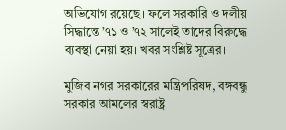অভিযোগ রয়েছে। ফলে সরকারি ও দলীয় সিদ্ধান্তে ’৭১ ও ’৭২ সালেই তাদের বিরুদ্ধে ব্যবস্থা নেয়া হয়। খবর সংশ্লিষ্ট সূত্রের।

মুজিব নগর সরকারের মন্ত্রিপরিষদ, বঙ্গবন্ধু সরকার আমলের স্বরাষ্ট্র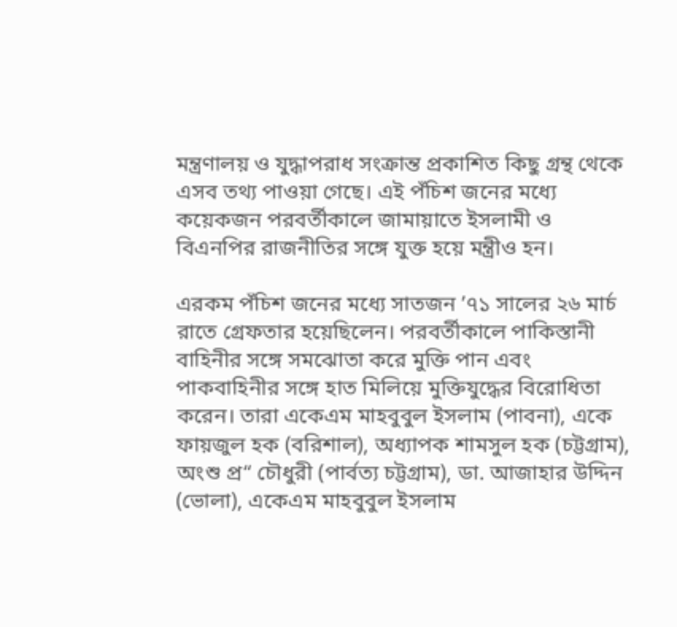মন্ত্রণালয় ও যুদ্ধাপরাধ সংক্রান্ত প্রকাশিত কিছু গ্রন্থ থেকে এসব তথ্য পাওয়া গেছে। এই পঁচিশ জনের মধ্যে কয়েকজন পরবর্তীকালে জামায়াতে ইসলামী ও বিএনপির রাজনীতির সঙ্গে যুক্ত হয়ে মন্ত্রীও হন।

এরকম পঁচিশ জনের মধ্যে সাতজন ’৭১ সালের ২৬ মার্চ রাতে গ্রেফতার হয়েছিলেন। পরবর্তীকালে পাকিস্তানী বাহিনীর সঙ্গে সমঝোতা করে মুক্তি পান এবং পাকবাহিনীর সঙ্গে হাত মিলিয়ে মুক্তিযুদ্ধের বিরোধিতা করেন। তারা একেএম মাহবুবুল ইসলাম (পাবনা), একে ফায়জুল হক (বরিশাল), অধ্যাপক শামসুল হক (চট্টগ্রাম), অংশু প্র“ চৌধুরী (পার্বত্য চট্টগ্রাম), ডা. আজাহার উদ্দিন (ভোলা), একেএম মাহবুবুল ইসলাম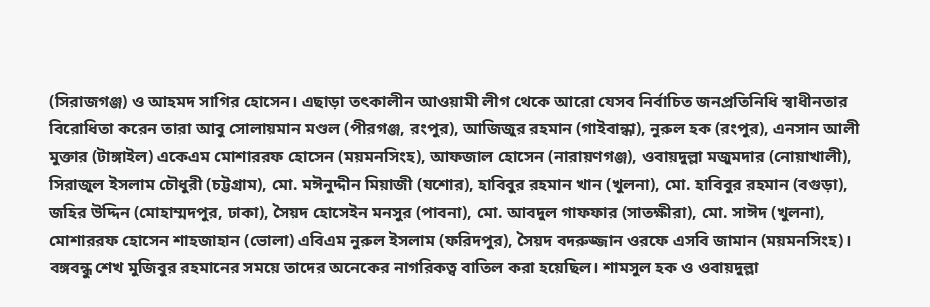(সিরাজগঞ্জ) ও আহমদ সাগির হোসেন। এছাড়া তৎকালীন আওয়ামী লীগ থেকে আরো যেসব নির্বাচিত জনপ্রতিনিধি স্বাধীনতার বিরোধিতা করেন তারা আবু সোলায়মান মণ্ডল (পীরগঞ্জ, রংপুর), আজিজুর রহমান (গাইবান্ধা), নুরুল হক (রংপুর), এনসান আলী মুক্তার (টাঙ্গাইল) একেএম মোশাররফ হোসেন (ময়মনসিংহ), আফজাল হোসেন (নারায়ণগঞ্জ), ওবায়দুল্লা মজুমদার (নোয়াখালী), সিরাজুল ইসলাম চৌধুরী (চট্টগ্রাম), মো. মঈনুদ্দীন মিয়াজী (যশোর), হাবিবুর রহমান খান (খুলনা), মো. হাবিবুর রহমান (বগুড়া), জহির উদ্দিন (মোহাম্মদপুর, ঢাকা), সৈয়দ হোসেইন মনসুর (পাবনা), মো. আবদুল গাফফার (সাতক্ষীরা), মো. সাঈদ (খুলনা), মোশাররফ হোসেন শাহজাহান (ভোলা) এবিএম নুরুল ইসলাম (ফরিদপুর), সৈয়দ বদরুজ্জান ওরফে এসবি জামান (ময়মনসিংহ)। বঙ্গবন্ধু শেখ মুজিবুর রহমানের সময়ে তাদের অনেকের নাগরিকত্ব বাতিল করা হয়েছিল। শামসুল হক ও ওবায়দুল্লা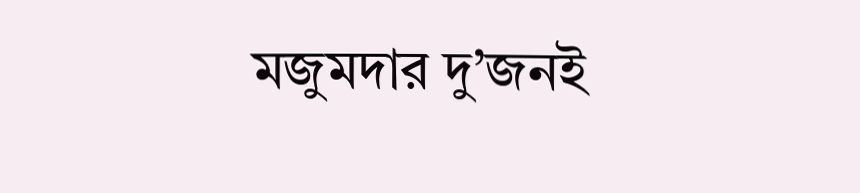মজুমদার দু’জনই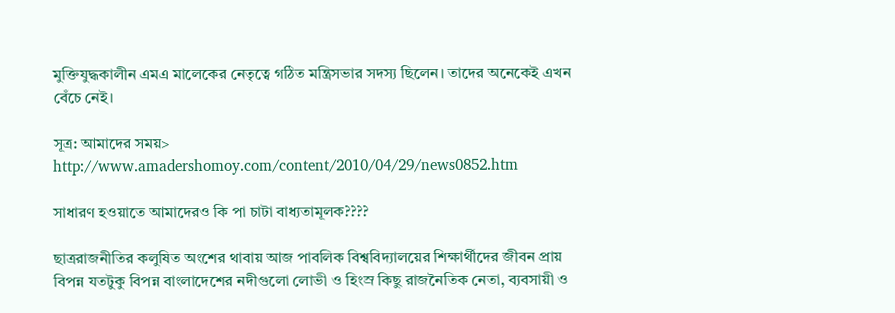মুক্তিযুদ্ধকালীন এমএ মালেকের নেতৃত্বে গঠিত মন্ত্রিসভার সদস্য ছিলেন। তাদের অনেকেই এখন বেঁচে নেই।

সূত্র: আমাদের সময়> http://www.amadershomoy.com/content/2010/04/29/news0852.htm

সাধারণ হওয়াতে আমাদেরও কি পা চাটা বাধ্যতামূলক????

ছাত্ররাজনীতির কলুষিত অংশের থাবায় আজ পাবলিক বিশ্ববিদ্যালয়ের শিক্ষার্থীদের জীবন প্রায় বিপন্ন যতটুকু বিপন্ন বাংলাদেশের নদীগুলো লোভী ও হিংস্র কিছু রাজনৈতিক নেতা, ব্যবসায়ী ও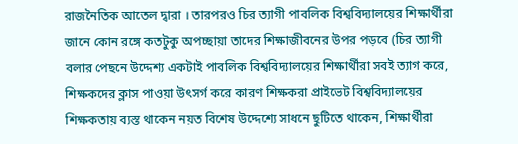রাজনৈতিক আতেল দ্বারা । তারপরও চির ত্যাগী পাবলিক বিশ্ববিদ্যালয়ের শিক্ষার্থীরা জানে কোন রঙ্গে কতটুকু অপচ্ছায়া তাদের শিক্ষাজীবনের উপর পড়বে (চির ত্যাগী বলার পেছনে উদ্দেশ্য একটাই পাবলিক বিশ্ববিদ্যালয়ের শিক্ষার্থীরা সবই ত্যাগ করে, শিক্ষকদের ক্লাস পাওয়া উৎসর্গ করে কারণ শিক্ষকরা প্রাইভেট বিশ্ববিদ্যালয়ের শিক্ষকতায় ব্যস্ত থাকেন নয়ত বিশেষ উদ্দেশ্যে সাধনে ছুটিতে থাকেন, শিক্ষার্থীরা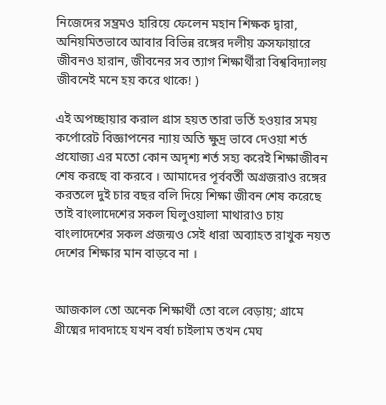নিজেদের সম্ভ্রমও হারিয়ে ফেলেন মহান শিক্ষক দ্বারা, অনিয়মিতভাবে আবার বিভিন্ন রঙ্গের দলীয় ক্রসফায়ারে জীবনও হারান, জীবনের সব ত্যাগ শিক্ষার্থীরা বিশ্ববিদ্যালয় জীবনেই মনে হয় করে থাকে! )

এই অপচ্ছায়ার করাল গ্রাস হয়ত তারা ভর্তি হওয়ার সময় কর্পোরেট বিজ্ঞাপনের ন্যায় অতি ক্ষুদ্র ভাবে দেওয়া শর্ত প্রযোজ্য এর মতো কোন অদৃশ্য শর্ত সহ্য করেই শিক্ষাজীবন শেষ করছে বা করবে । আমাদের পূর্ববর্তী অগ্রজরাও রঙ্গের করতলে দুই চার বছর বলি দিয়ে শিক্ষা জীবন শেষ করেছে তাই বাংলাদেশের সকল ঘিলুওয়ালা মাথারাও চায় বাংলাদেশের সকল প্রজন্মও সেই ধারা অব্যাহত রাখুক নয়ত দেশের শিক্ষার মান বাড়বে না ।


আজকাল তো অনেক শিক্ষার্থী তো বলে বেড়ায়; গ্রামে গ্রীষ্মের দাবদাহে যখন বর্ষা চাইলাম তখন মেঘ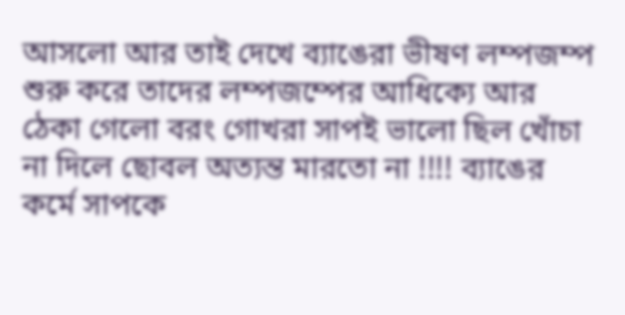আসলো আর তাই দেখে ব্যাঙেরা ভীষণ লম্পজম্প শুরু করে তাদের লম্পজম্পের আধিক্যে আর ঠেকা গেলো বরং গোখরা সাপই ভালো ছিল খোঁচা না দিলে ছোবল অত্যন্ত মারতো না !!!! ব্যাঙের কর্মে সাপকে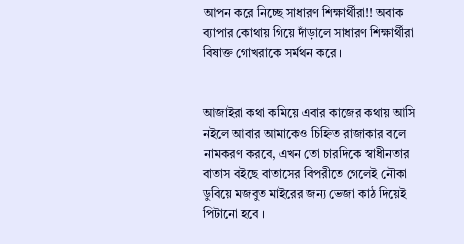আপন করে নিচ্ছে সাধারণ শিক্ষার্থীরা!! অবাক ব্যাপার কোথায় গিয়ে দাঁড়ালে সাধারণ শিক্ষার্থীরা বিষাক্ত গোখরাকে সর্মথন করে ।


আজাইরা কথা কমিয়ে এবার কাজের কথায় আসি নইলে আবার আমাকেও চিহ্নিত রাজাকার বলে নামকরণ করবে, এখন তো চারদিকে স্বাধীনতার বাতাস বইছে বাতাসের বিপরীতে গেলেই নৌকা ডুবিয়ে মজবুত মাইরের জন্য ভেজা কাঠ দিয়েই পিটানো হবে ।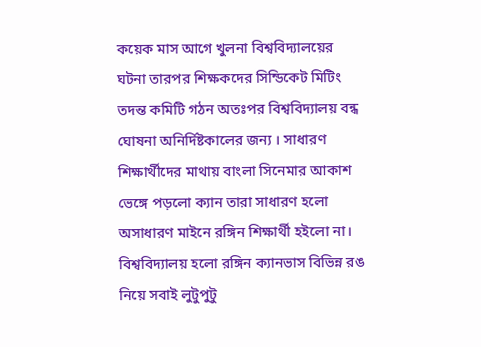কয়েক মাস আগে খুলনা বিশ্ববিদ্যালয়ের ঘটনা তারপর শিক্ষকদের সিন্ডিকেট মিটিং তদন্ত কমিটি গঠন অতঃপর বিশ্ববিদ্যালয় বন্ধ ঘোষনা অনির্দিষ্টকালের জন্য । সাধারণ শিক্ষার্থীদের মাথায় বাংলা সিনেমার আকাশ ভেঙ্গে পড়লো ক্যান তারা সাধারণ হলো অসাধারণ মাইনে রঙ্গিন শিক্ষার্থী হইলো না। বিশ্ববিদ্যালয় হলো রঙ্গিন ক্যানভাস বিভিন্ন রঙ নিয়ে সবাই লুটুপুটু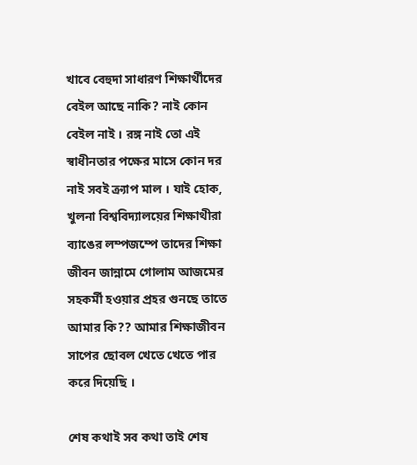খাবে বেহুদা সাধারণ শিক্ষার্থীদের বেইল আছে নাকি? নাই কোন বেইল নাই । রঙ্গ নাই তো এই স্বাধীনতার পক্ষের মাসে কোন দর নাই সবই ক্র্যাপ মাল । যাই হোক, খুলনা বিশ্ববিদ্যালয়ের শিক্ষাথীরা ব্যাঙের লম্পজম্পে তাদের শিক্ষা জীবন জান্নামে গোলাম আজমের সহকর্মী হওয়ার প্রহর গুনছে তাতে আমার কি?? আমার শিক্ষাজীবন সাপের ছোবল খেতে খেতে পার করে দিয়েছি ।

শেষ কথাই সব কথা তাই শেষ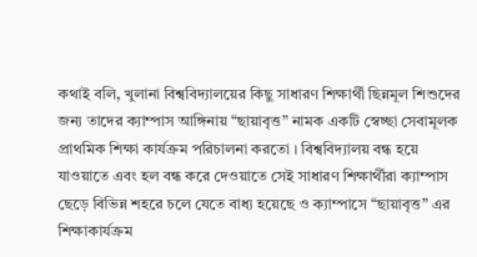কথাই বলি, খুলানা বিশ্ববিদ্যালয়ের কিছু সাধারণ শিক্ষার্থী ছিন্নমূল শিশুদের জন্য তাদের ক্যাম্পাস আঙ্গিনায় “ছায়াবৃত্ত” নামক একটি স্বেচ্ছা সেবামূলক প্রাথমিক শিক্ষা কার্যক্রম পরিচালনা করতো । বিশ্ববিদ্যালয় বন্ধ হয়ে যাওয়াতে এবং হল বন্ধ করে দেওয়াতে সেই সাধারণ শিক্ষার্থীরা ক্যাম্পাস ছেড়ে বিভিন্ন শহরে চলে যেতে বাধ্য হয়েছে ও ক্যাম্পাসে “ছায়াবৃত্ত” এর শিক্ষাকার্যক্রম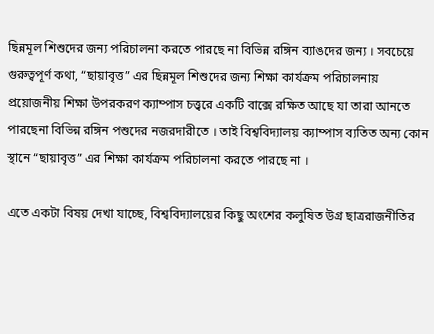ছিন্নমূল শিশুদের জন্য পরিচালনা করতে পারছে না বিভিন্ন রঙ্গিন ব্যাঙদের জন্য । সবচেয়ে গুরুত্বপূর্ণ কথা, “ছায়াবৃত্ত” এর ছিন্নমূল শিশুদের জন্য শিক্ষা কার্যক্রম পরিচালনায় প্রয়োজনীয় শিক্ষা উপরকরণ ক্যাম্পাস চত্ত্বরে একটি বাক্সে রক্ষিত আছে যা তারা আনতে পারছেনা বিভিন্ন রঙ্গিন পশুদের নজরদারীতে । তাই বিশ্ববিদ্যালয় ক্যাম্পাস ব্যতিত অন্য কোন স্থানে “ছায়াবৃত্ত” এর শিক্ষা কার্যক্রম পরিচালনা করতে পারছে না ।

এতে একটা বিষয় দেখা যাচ্ছে, বিশ্ববিদ্যালয়ের কিছু অংশের কলুষিত উগ্র ছাত্ররাজনীতির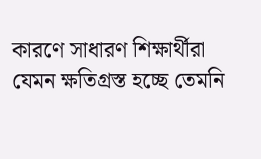কারণে সাধারণ শিক্ষার্থীরা যেমন ক্ষতিগ্রস্ত হচ্ছে তেমনি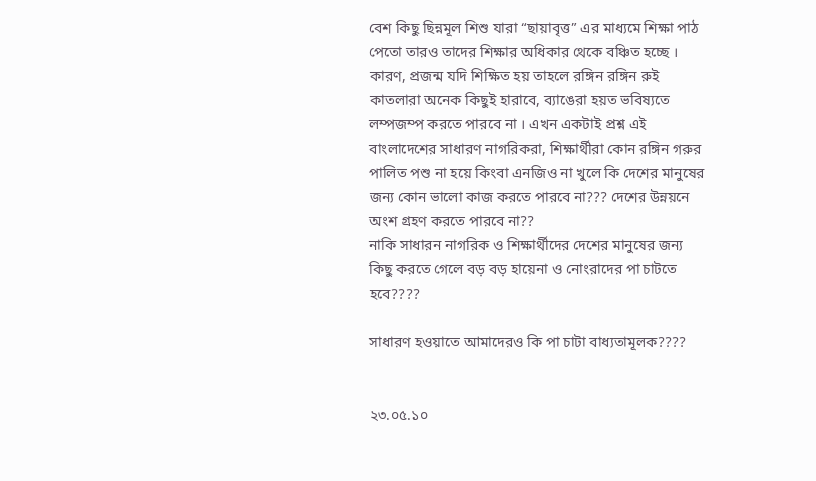বেশ কিছু ছিন্নমূল শিশু যারা “ছায়াবৃত্ত” এর মাধ্যমে শিক্ষা পাঠ পেতো তারও তাদের শিক্ষার অধিকার থেকে বঞ্চিত হচ্ছে । কারণ, প্রজন্ম যদি শিক্ষিত হয় তাহলে রঙ্গিন রঙ্গিন রুই কাতলারা অনেক কিছুই হারাবে, ব্যাঙেরা হয়ত ভবিষ্যতে লম্পজম্প করতে পারবে না । এখন একটাই প্রশ্ন এই বাংলাদেশের সাধারণ নাগরিকরা, শিক্ষার্থীরা কোন রঙ্গিন গরুর পালিত পশু না হয়ে কিংবা এনজিও না খুলে কি দেশের মানুষের জন্য কোন ভালো কাজ করতে পারবে না??? দেশের উন্নয়নে অংশ গ্রহণ করতে পারবে না??
নাকি সাধারন নাগরিক ও শিক্ষার্থীদের দেশের মানুষের জন্য কিছু করতে গেলে বড় বড় হায়েনা ও নোংরাদের পা চাটতে হবে????

সাধারণ হওয়াতে আমাদেরও কি পা চাটা বাধ্যতামূলক????


২৩.০৫.১০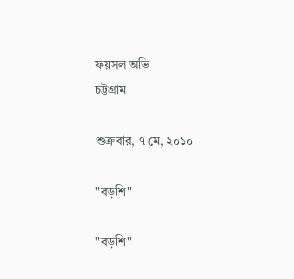ফয়সল অভি
চট্টগ্রাম

শুক্রবার, ৭ মে, ২০১০

"বড়শি"

"বড়শি"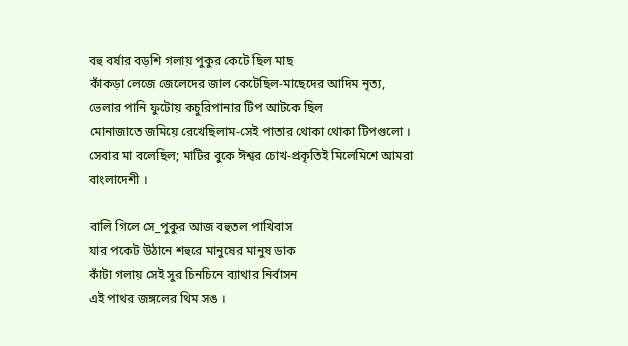বহু বর্ষার বড়শি গলায় পুকুর কেটে ছিল মাছ
কাঁকড়া লেজে জেলেদের জাল কেটেছিল-মাছেদের আদিম নৃত্য,
ভেলার পানি ফুটোয় কচুরিপানার টিপ আটকে ছিল
মোনাজাতে জমিয়ে রেখেছিলাম-সেই পাতার থোকা থোকা টিপগুলো ।
সেবার মা বলেছিল; মাটির বুকে ঈশ্বর চোখ-প্রকৃতিই মিলেমিশে আমরা বাংলাদেশী ।

বালি গিলে সে_পুকুর আজ বহুতল পাখিবাস
যার পকেট উঠানে শহুরে মানুষের মানুষ ডাক
কাঁটা গলায় সেই সুর চিনচিনে ব্যাথার নির্বাসন
এই পাথর জঙ্গলের থিম সঙ ।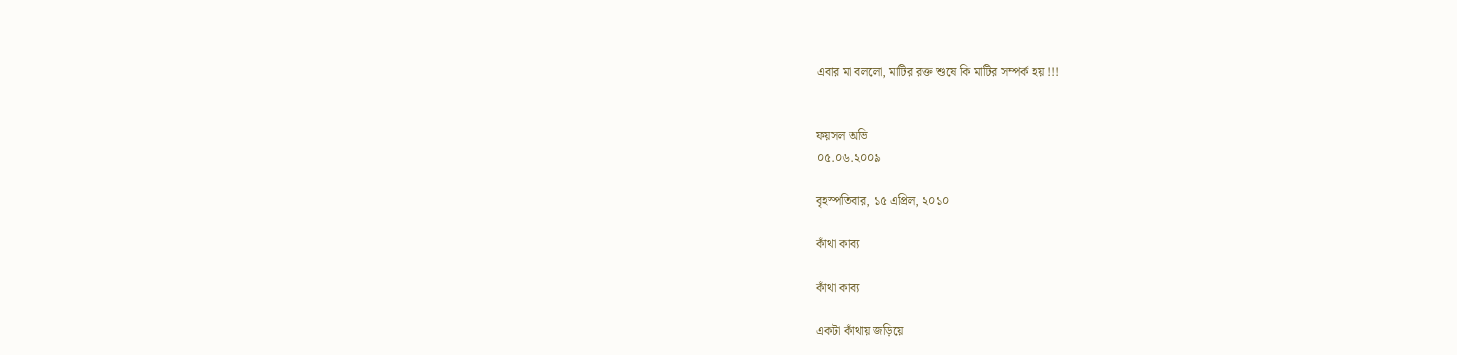এবার মা বললো, মাটির রক্ত শুষে কি মাটির সম্পর্ক হয় !!!


ফয়সল অভি
০৫.০৬.২০০৯

বৃহস্পতিবার, ১৫ এপ্রিল, ২০১০

কাঁথা কাব্য

কাঁথা কাব্য

একটা কাঁথায় জড়িয়ে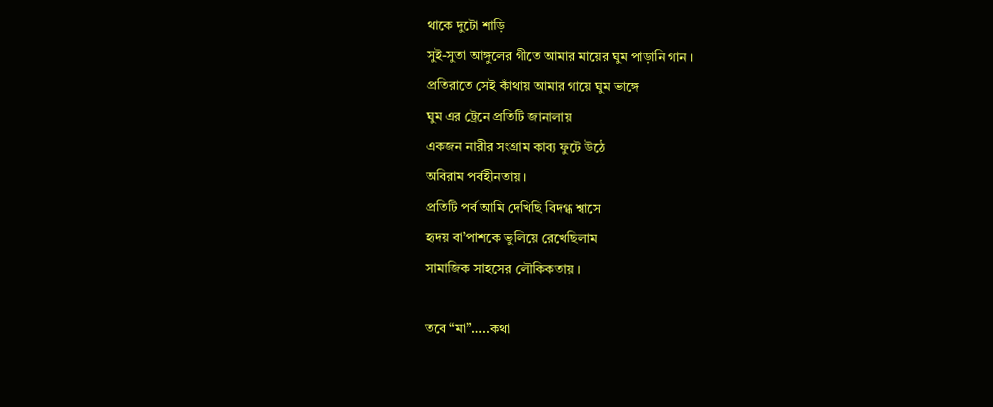থাকে দুটো শাড়ি
সুই-সুতা আঙ্গুলের গীতে আমার মায়ের ঘুম পাড়ানি গান ।
প্রতিরাতে সেই কাঁথায় আমার গায়ে ঘুম ভাঙ্গে
ঘুম এর ট্রেনে প্রতিটি জানালায়
একজন নারীর সংগ্রাম কাব্য ফুটে উঠে
অবিরাম পর্বহীনতায় ।
প্রতিটি পর্ব আমি দেখিছি বিদগ্ধ শ্বাসে
হৃদয় বা’পাশকে ভুলিয়ে রেখেছিলাম
সামাজিক সাহসের লৌকিকতায় ।

তবে “মা”…..কথা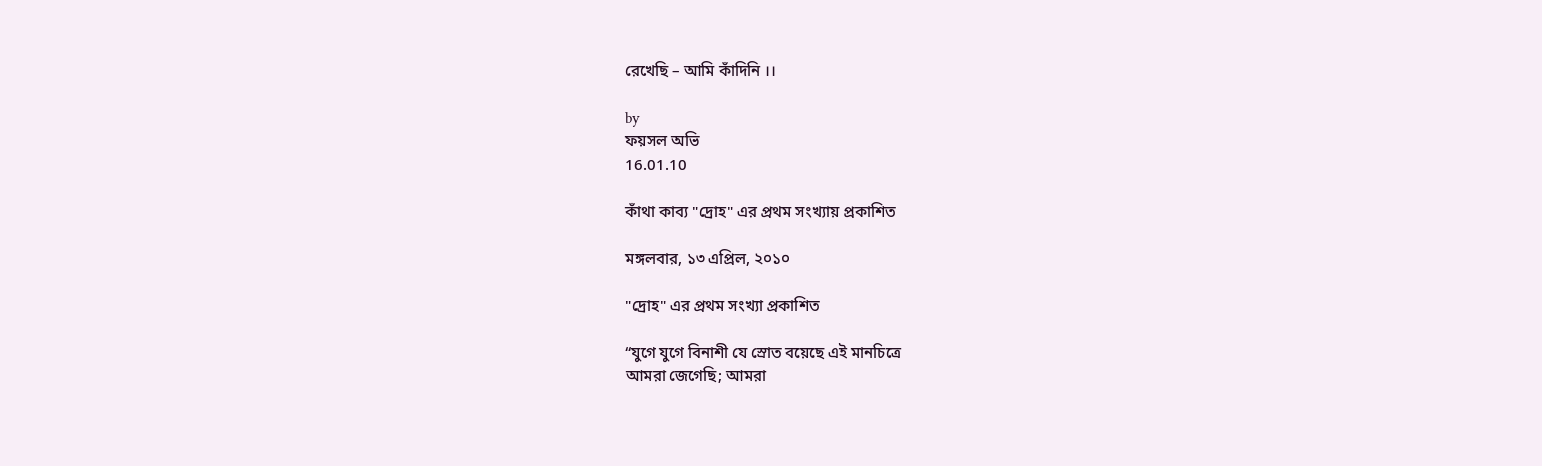রেখেছি – আমি কাঁদিনি ।।

by
ফয়সল অভি
16.01.10

কাঁথা কাব্য "দ্রোহ" এর প্রথম সংখ্যায় প্রকাশিত

মঙ্গলবার, ১৩ এপ্রিল, ২০১০

"দ্রোহ" এর প্রথম সংখ্যা প্রকাশিত

“যুগে যুগে বিনাশী যে স্রোত বয়েছে এই মানচিত্রে
আমরা জেগেছি; আমরা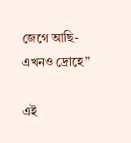জেগে আছি-এখনও দ্রোহে”

এই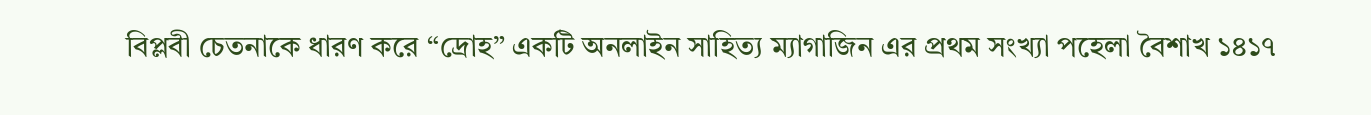বিপ্লবী চেতনাকে ধারণ করে “দ্রোহ” একটি অনলাইন সাহিত্য ম্যাগাজিন এর প্রথম সংখ্যা পহেলা বৈশাখ ১৪১৭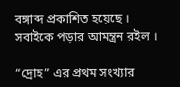বঙ্গাব্দ প্রকাশিত হয়েছে । সবাইকে পড়ার আমন্ত্রন রইল ।

“দ্রোহ” এর প্রথম সংখ্যার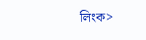লিংক>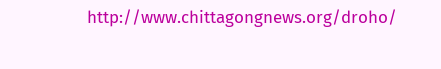http://www.chittagongnews.org/droho/